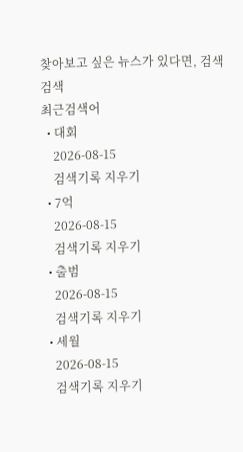찾아보고 싶은 뉴스가 있다면, 검색
검색
최근검색어
  • 대회
    2026-08-15
    검색기록 지우기
  • 7억
    2026-08-15
    검색기록 지우기
  • 출범
    2026-08-15
    검색기록 지우기
  • 세월
    2026-08-15
    검색기록 지우기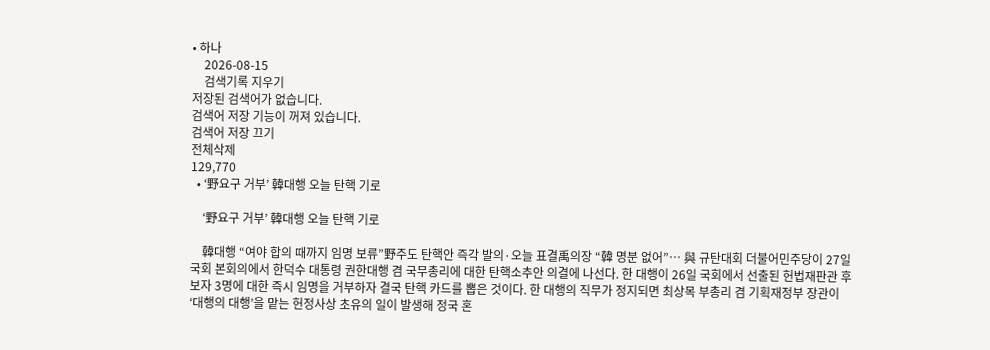• 하나
    2026-08-15
    검색기록 지우기
저장된 검색어가 없습니다.
검색어 저장 기능이 꺼져 있습니다.
검색어 저장 끄기
전체삭제
129,770
  • ‘野요구 거부’ 韓대행 오늘 탄핵 기로

    ‘野요구 거부’ 韓대행 오늘 탄핵 기로

    韓대행 “여야 합의 때까지 임명 보류”野주도 탄핵안 즉각 발의·오늘 표결禹의장 “韓 명분 없어”… 與 규탄대회 더불어민주당이 27일 국회 본회의에서 한덕수 대통령 권한대행 겸 국무총리에 대한 탄핵소추안 의결에 나선다. 한 대행이 26일 국회에서 선출된 헌법재판관 후보자 3명에 대한 즉시 임명을 거부하자 결국 탄핵 카드를 뽑은 것이다. 한 대행의 직무가 정지되면 최상목 부총리 겸 기획재정부 장관이 ‘대행의 대행’을 맡는 헌정사상 초유의 일이 발생해 정국 혼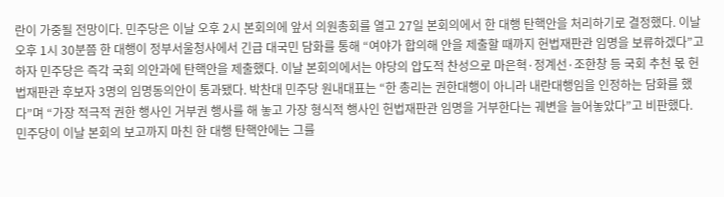란이 가중될 전망이다. 민주당은 이날 오후 2시 본회의에 앞서 의원총회를 열고 27일 본회의에서 한 대행 탄핵안을 처리하기로 결정했다. 이날 오후 1시 30분쯤 한 대행이 정부서울청사에서 긴급 대국민 담화를 통해 “여야가 합의해 안을 제출할 때까지 헌법재판관 임명을 보류하겠다”고 하자 민주당은 즉각 국회 의안과에 탄핵안을 제출했다. 이날 본회의에서는 야당의 압도적 찬성으로 마은혁·정계선·조한창 등 국회 추천 몫 헌법재판관 후보자 3명의 임명동의안이 통과됐다. 박찬대 민주당 원내대표는 “한 총리는 권한대행이 아니라 내란대행임을 인정하는 담화를 했다”며 “가장 적극적 권한 행사인 거부권 행사를 해 놓고 가장 형식적 행사인 헌법재판관 임명을 거부한다는 궤변을 늘어놓았다”고 비판했다. 민주당이 이날 본회의 보고까지 마친 한 대행 탄핵안에는 그를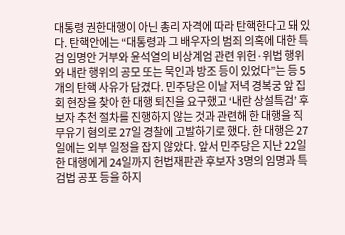대통령 권한대행이 아닌 총리 자격에 따라 탄핵한다고 돼 있다. 탄핵안에는 “대통령과 그 배우자의 범죄 의혹에 대한 특검 임명안 거부와 윤석열의 비상계엄 관련 위헌·위법 행위와 내란 행위의 공모 또는 묵인과 방조 등이 있었다”는 등 5개의 탄핵 사유가 담겼다. 민주당은 이날 저녁 경복궁 앞 집회 현장을 찾아 한 대행 퇴진을 요구했고 ‘내란 상설특검’ 후보자 추천 절차를 진행하지 않는 것과 관련해 한 대행을 직무유기 혐의로 27일 경찰에 고발하기로 했다. 한 대행은 27일에는 외부 일정을 잡지 않았다. 앞서 민주당은 지난 22일 한 대행에게 24일까지 헌법재판관 후보자 3명의 임명과 특검법 공포 등을 하지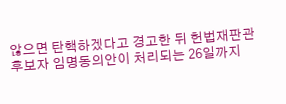않으면 탄핵하겠다고 경고한 뒤 헌법재판관 후보자 임명동의안이 처리되는 26일까지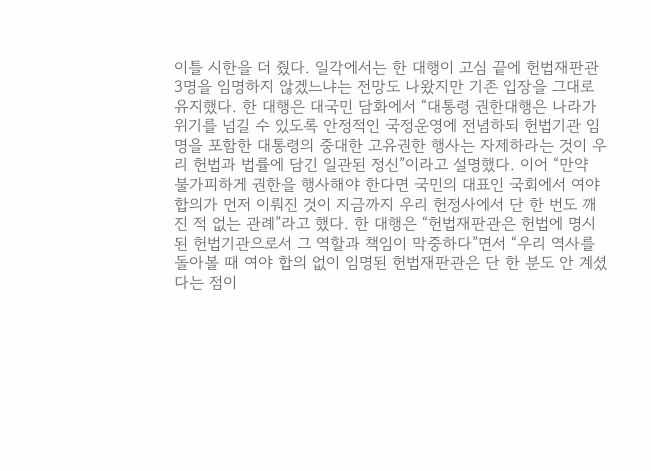이틀 시한을 더 줬다. 일각에서는 한 대행이 고심 끝에 헌법재판관 3명을 임명하지 않겠느냐는 전망도 나왔지만 기존 입장을 그대로 유지했다. 한 대행은 대국민 담화에서 “대통령 권한대행은 나라가 위기를 넘길 수 있도록 안정적인 국정운영에 전념하되 헌법기관 임명을 포함한 대통령의 중대한 고유권한 행사는 자제하라는 것이 우리 헌법과 법률에 담긴 일관된 정신”이라고 설명했다. 이어 “만약 불가피하게 권한을 행사해야 한다면 국민의 대표인 국회에서 여야 합의가 먼저 이뤄진 것이 지금까지 우리 헌정사에서 단 한 번도 깨진 적 없는 관례”라고 했다. 한 대행은 “헌법재판관은 헌법에 명시된 헌법기관으로서 그 역할과 책임이 막중하다”면서 “우리 역사를 돌아볼 때 여야 합의 없이 임명된 헌법재판관은 단 한 분도 안 계셨다는 점이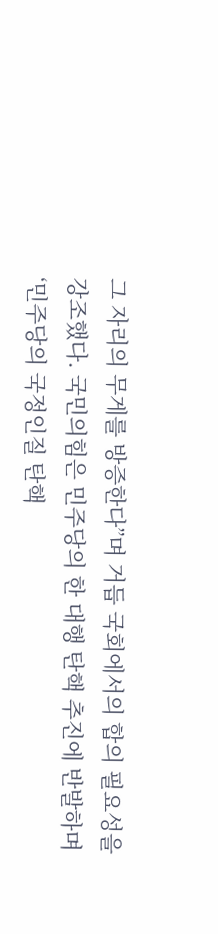그 자리의 무게를 방증한다”며 거듭 국회에서의 합의 필요성을 강조했다. 국민의힘은 민주당의 한 대행 탄핵 추진에 반발하며 ‘민주당의 국정인질 탄핵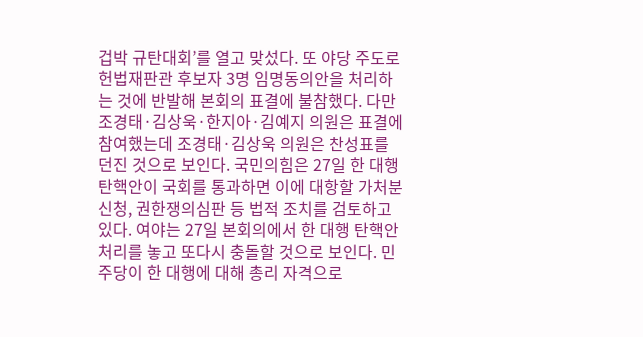겁박 규탄대회’를 열고 맞섰다. 또 야당 주도로 헌법재판관 후보자 3명 임명동의안을 처리하는 것에 반발해 본회의 표결에 불참했다. 다만 조경태·김상욱·한지아·김예지 의원은 표결에 참여했는데 조경태·김상욱 의원은 찬성표를 던진 것으로 보인다. 국민의힘은 27일 한 대행 탄핵안이 국회를 통과하면 이에 대항할 가처분 신청, 권한쟁의심판 등 법적 조치를 검토하고 있다. 여야는 27일 본회의에서 한 대행 탄핵안 처리를 놓고 또다시 충돌할 것으로 보인다. 민주당이 한 대행에 대해 총리 자격으로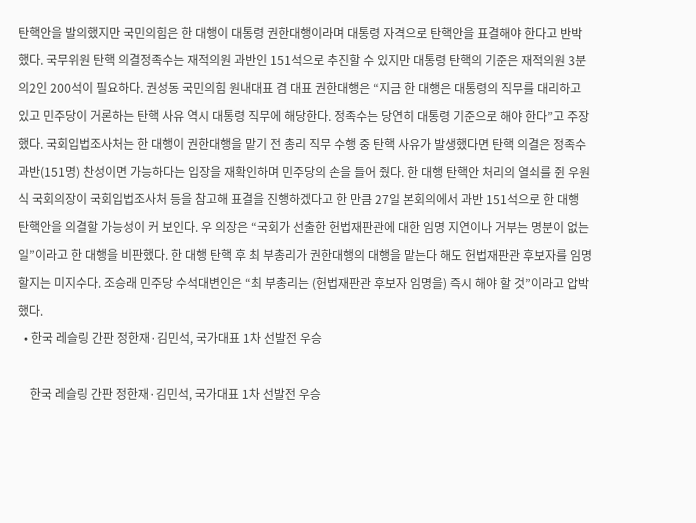탄핵안을 발의했지만 국민의힘은 한 대행이 대통령 권한대행이라며 대통령 자격으로 탄핵안을 표결해야 한다고 반박했다. 국무위원 탄핵 의결정족수는 재적의원 과반인 151석으로 추진할 수 있지만 대통령 탄핵의 기준은 재적의원 3분의2인 200석이 필요하다. 권성동 국민의힘 원내대표 겸 대표 권한대행은 “지금 한 대행은 대통령의 직무를 대리하고 있고 민주당이 거론하는 탄핵 사유 역시 대통령 직무에 해당한다. 정족수는 당연히 대통령 기준으로 해야 한다”고 주장했다. 국회입법조사처는 한 대행이 권한대행을 맡기 전 총리 직무 수행 중 탄핵 사유가 발생했다면 탄핵 의결은 정족수 과반(151명) 찬성이면 가능하다는 입장을 재확인하며 민주당의 손을 들어 줬다. 한 대행 탄핵안 처리의 열쇠를 쥔 우원식 국회의장이 국회입법조사처 등을 참고해 표결을 진행하겠다고 한 만큼 27일 본회의에서 과반 151석으로 한 대행 탄핵안을 의결할 가능성이 커 보인다. 우 의장은 “국회가 선출한 헌법재판관에 대한 임명 지연이나 거부는 명분이 없는 일”이라고 한 대행을 비판했다. 한 대행 탄핵 후 최 부총리가 권한대행의 대행을 맡는다 해도 헌법재판관 후보자를 임명할지는 미지수다. 조승래 민주당 수석대변인은 “최 부총리는 (헌법재판관 후보자 임명을) 즉시 해야 할 것”이라고 압박했다.
  • 한국 레슬링 간판 정한재·김민석, 국가대표 1차 선발전 우승

    한국 레슬링 간판 정한재·김민석, 국가대표 1차 선발전 우승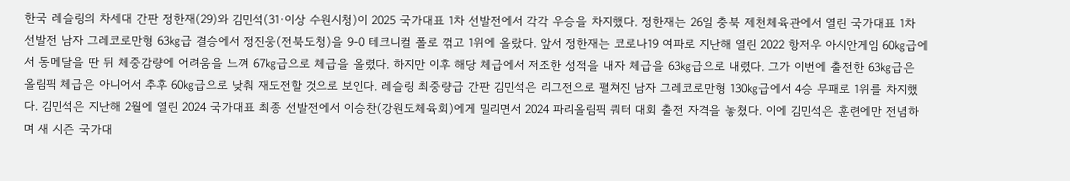한국 레슬링의 차세대 간판 정한재(29)와 김민석(31·이상 수원시청)이 2025 국가대표 1차 선발전에서 각각 우승을 차지했다. 정한재는 26일 충북 제천체육관에서 열린 국가대표 1차 선발전 남자 그레코로만형 63㎏급 결승에서 정진웅(전북도청)을 9-0 테크니컬 폴로 꺾고 1위에 올랐다. 앞서 정한재는 코로나19 여파로 지난해 열린 2022 항저우 아시안게임 60㎏급에서 동메달을 딴 뒤 체중감량에 어려움을 느껴 67㎏급으로 체급을 올렸다. 하지만 이후 해당 체급에서 저조한 성적을 내자 체급을 63㎏급으로 내렸다. 그가 이번에 출전한 63㎏급은 올림픽 체급은 아니어서 추후 60㎏급으로 낮춰 재도전할 것으로 보인다. 레슬링 최중량급 간판 김민석은 리그전으로 펼쳐진 남자 그레코로만형 130㎏급에서 4승 무패로 1위를 차지했다. 김민석은 지난해 2월에 열린 2024 국가대표 최종 선발전에서 이승찬(강원도체육회)에게 밀리면서 2024 파리올림픽 쿼터 대회 출전 자격을 놓쳤다. 이에 김민석은 훈련에만 전념하며 새 시즌 국가대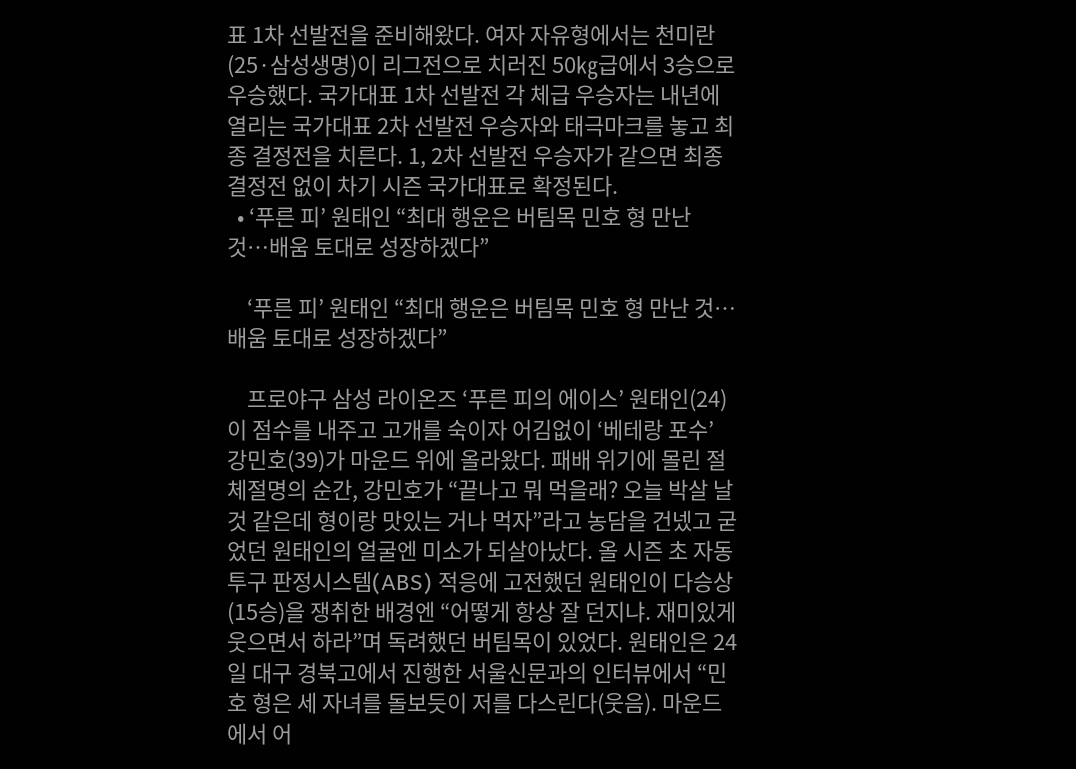표 1차 선발전을 준비해왔다. 여자 자유형에서는 천미란(25·삼성생명)이 리그전으로 치러진 50㎏급에서 3승으로 우승했다. 국가대표 1차 선발전 각 체급 우승자는 내년에 열리는 국가대표 2차 선발전 우승자와 태극마크를 놓고 최종 결정전을 치른다. 1, 2차 선발전 우승자가 같으면 최종 결정전 없이 차기 시즌 국가대표로 확정된다.
  • ‘푸른 피’ 원태인 “최대 행운은 버팀목 민호 형 만난 것…배움 토대로 성장하겠다”

    ‘푸른 피’ 원태인 “최대 행운은 버팀목 민호 형 만난 것…배움 토대로 성장하겠다”

    프로야구 삼성 라이온즈 ‘푸른 피의 에이스’ 원태인(24)이 점수를 내주고 고개를 숙이자 어김없이 ‘베테랑 포수’ 강민호(39)가 마운드 위에 올라왔다. 패배 위기에 몰린 절체절명의 순간, 강민호가 “끝나고 뭐 먹을래? 오늘 박살 날 것 같은데 형이랑 맛있는 거나 먹자”라고 농담을 건넸고 굳었던 원태인의 얼굴엔 미소가 되살아났다. 올 시즌 초 자동 투구 판정시스템(ABS) 적응에 고전했던 원태인이 다승상(15승)을 쟁취한 배경엔 “어떻게 항상 잘 던지냐. 재미있게 웃으면서 하라”며 독려했던 버팀목이 있었다. 원태인은 24일 대구 경북고에서 진행한 서울신문과의 인터뷰에서 “민호 형은 세 자녀를 돌보듯이 저를 다스린다(웃음). 마운드에서 어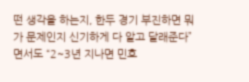떤 생각을 하는지, 한두 경기 부진하면 뭐가 문제인지 신기하게 다 알고 달래준다”면서도 “2~3년 지나면 민호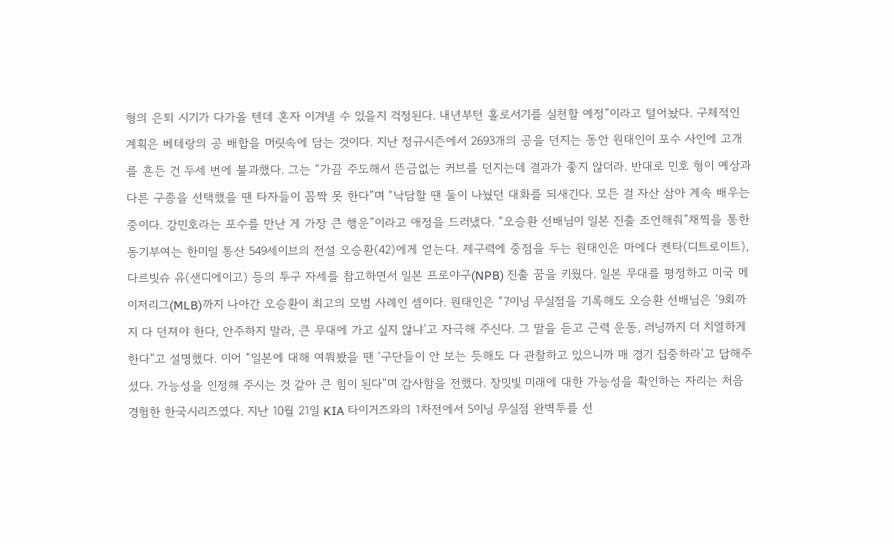형의 은퇴 시기가 다가올 텐데 혼자 이겨낼 수 있을지 걱정된다. 내년부턴 홀로서기를 실천할 예정”이라고 털어놨다. 구체적인 계획은 베테랑의 공 배합을 머릿속에 담는 것이다. 지난 정규시즌에서 2693개의 공을 던지는 동안 원태인이 포수 사인에 고개를 흔든 건 두세 번에 불과했다. 그는 “가끔 주도해서 뜬금없는 커브를 던지는데 결과가 좋지 않더라. 반대로 민호 형이 예상과 다른 구종을 선택했을 땐 타자들이 꼼짝 못 한다”며 “낙담할 땐 둘이 나눴던 대화를 되새긴다. 모든 걸 자산 삼아 계속 배우는 중이다. 강민호라는 포수를 만난 게 가장 큰 행운”이라고 애정을 드러냈다. “오승환 선배님이 일본 진출 조언해줘”채찍을 통한 동기부여는 한미일 통산 549세이브의 전설 오승환(42)에게 얻는다. 제구력에 중점을 두는 원태인은 마에다 켄타(디트로이트), 다르빗슈 유(샌디에이고) 등의 투구 자세를 참고하면서 일본 프로야구(NPB) 진출 꿈을 키웠다. 일본 무대를 평정하고 미국 메이저리그(MLB)까지 나아간 오승환이 최고의 모범 사례인 셈이다. 원태인은 “7이닝 무실점을 기록해도 오승환 선배님은 ‘9회까지 다 던져야 한다, 안주하지 말라, 큰 무대에 가고 싶지 않냐’고 자극해 주신다. 그 말을 듣고 근력 운동, 러닝까지 더 치열하게 한다”고 설명했다. 이어 “일본에 대해 여쭤봤을 땐 ‘구단들이 안 보는 듯해도 다 관찰하고 있으니까 매 경기 집중하라’고 답해주셨다. 가능성을 인정해 주시는 것 같아 큰 힘이 된다”며 감사함을 전했다. 장밋빛 미래에 대한 가능성을 확인하는 자리는 처음 경험한 한국시리즈였다. 지난 10월 21일 KIA 타이거즈와의 1차전에서 5이닝 무실점 완벽투를 선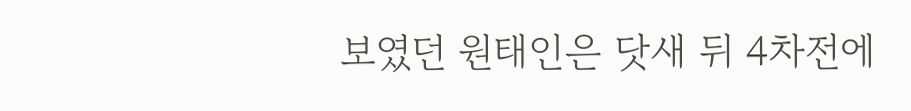보였던 원태인은 닷새 뒤 4차전에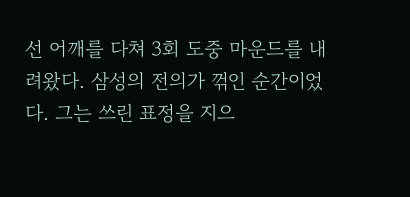선 어깨를 다쳐 3회 도중 마운드를 내려왔다. 삼성의 전의가 꺾인 순간이었다. 그는 쓰린 표정을 지으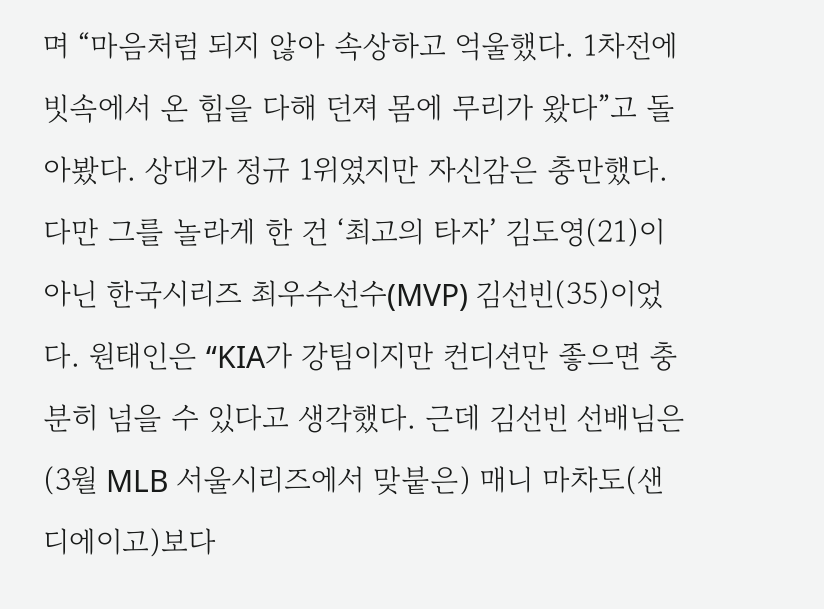며 “마음처럼 되지 않아 속상하고 억울했다. 1차전에 빗속에서 온 힘을 다해 던져 몸에 무리가 왔다”고 돌아봤다. 상대가 정규 1위였지만 자신감은 충만했다. 다만 그를 놀라게 한 건 ‘최고의 타자’ 김도영(21)이 아닌 한국시리즈 최우수선수(MVP) 김선빈(35)이었다. 원태인은 “KIA가 강팀이지만 컨디션만 좋으면 충분히 넘을 수 있다고 생각했다. 근데 김선빈 선배님은 (3월 MLB 서울시리즈에서 맞붙은) 매니 마차도(샌디에이고)보다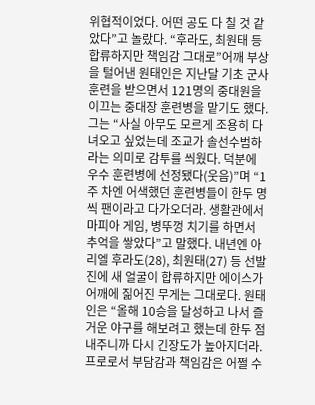위협적이었다. 어떤 공도 다 칠 것 같았다”고 놀랐다. “후라도, 최원태 등 합류하지만 책임감 그대로”어깨 부상을 털어낸 원태인은 지난달 기초 군사 훈련을 받으면서 121명의 중대원을 이끄는 중대장 훈련병을 맡기도 했다. 그는 “사실 아무도 모르게 조용히 다녀오고 싶었는데 조교가 솔선수범하라는 의미로 감투를 씌웠다. 덕분에 우수 훈련병에 선정됐다(웃음)”며 “1주 차엔 어색했던 훈련병들이 한두 명씩 팬이라고 다가오더라. 생활관에서 마피아 게임, 병뚜껑 치기를 하면서 추억을 쌓았다”고 말했다. 내년엔 아리엘 후라도(28), 최원태(27) 등 선발진에 새 얼굴이 합류하지만 에이스가 어깨에 짊어진 무게는 그대로다. 원태인은 “올해 10승을 달성하고 나서 즐거운 야구를 해보려고 했는데 한두 점 내주니까 다시 긴장도가 높아지더라. 프로로서 부담감과 책임감은 어쩔 수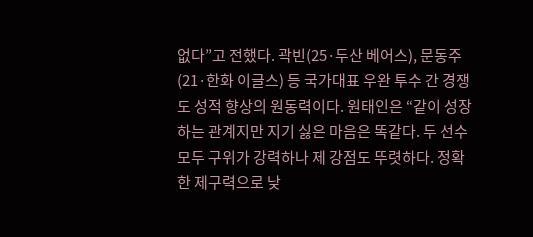없다”고 전했다. 곽빈(25·두산 베어스), 문동주(21·한화 이글스) 등 국가대표 우완 투수 간 경쟁도 성적 향상의 원동력이다. 원태인은 “같이 성장하는 관계지만 지기 싫은 마음은 똑같다. 두 선수 모두 구위가 강력하나 제 강점도 뚜렷하다. 정확한 제구력으로 낮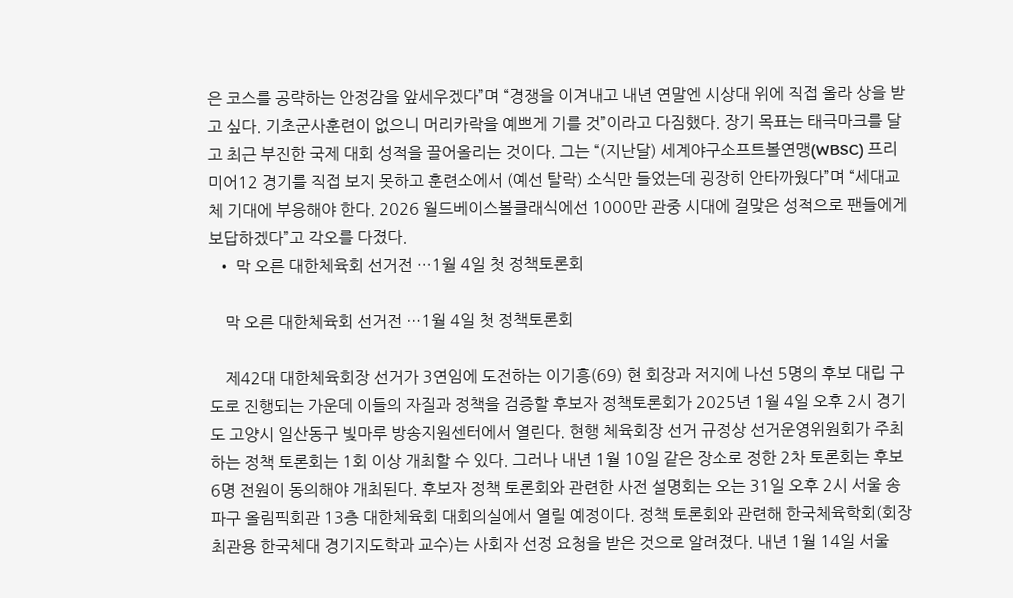은 코스를 공략하는 안정감을 앞세우겠다”며 “경쟁을 이겨내고 내년 연말엔 시상대 위에 직접 올라 상을 받고 싶다. 기초군사훈련이 없으니 머리카락을 예쁘게 기를 것”이라고 다짐했다. 장기 목표는 태극마크를 달고 최근 부진한 국제 대회 성적을 끌어올리는 것이다. 그는 “(지난달) 세계야구소프트볼연맹(WBSC) 프리미어12 경기를 직접 보지 못하고 훈련소에서 (예선 탈락) 소식만 들었는데 굉장히 안타까웠다”며 “세대교체 기대에 부응해야 한다. 2026 월드베이스볼클래식에선 1000만 관중 시대에 걸맞은 성적으로 팬들에게 보답하겠다”고 각오를 다졌다.
  • 막 오른 대한체육회 선거전 …1월 4일 첫 정책토론회

    막 오른 대한체육회 선거전 …1월 4일 첫 정책토론회

    제42대 대한체육회장 선거가 3연임에 도전하는 이기흥(69) 현 회장과 저지에 나선 5명의 후보 대립 구도로 진행되는 가운데 이들의 자질과 정책을 검증할 후보자 정책토론회가 2025년 1월 4일 오후 2시 경기도 고양시 일산동구 빛마루 방송지원센터에서 열린다. 현행 체육회장 선거 규정상 선거운영위원회가 주최하는 정책 토론회는 1회 이상 개최할 수 있다. 그러나 내년 1월 10일 같은 장소로 정한 2차 토론회는 후보 6명 전원이 동의해야 개최된다. 후보자 정책 토론회와 관련한 사전 설명회는 오는 31일 오후 2시 서울 송파구 올림픽회관 13층 대한체육회 대회의실에서 열릴 예정이다. 정책 토론회와 관련해 한국체육학회(회장 최관용 한국체대 경기지도학과 교수)는 사회자 선정 요청을 받은 것으로 알려졌다. 내년 1월 14일 서울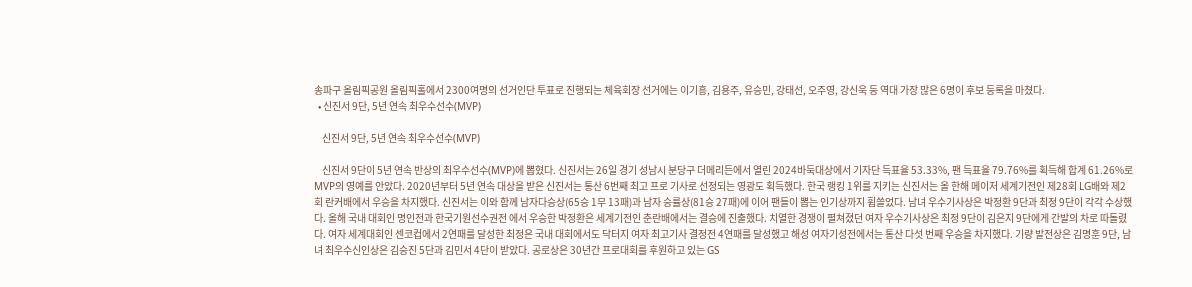송파구 올림픽공원 올림픽홀에서 2300여명의 선거인단 투표로 진행되는 체육회장 선거에는 이기흥, 김용주, 유승민, 강태선, 오주영, 강신욱 등 역대 가장 많은 6명이 후보 등록을 마쳤다.
  • 신진서 9단, 5년 연속 최우수선수(MVP)

    신진서 9단, 5년 연속 최우수선수(MVP)

    신진서 9단이 5년 연속 반상의 최우수선수(MVP)에 뽑혔다. 신진서는 26일 경기 성남시 분당구 더메리든에서 열린 2024바둑대상에서 기자단 득표율 53.33%, 팬 득표율 79.76%를 획득해 합계 61.26%로 MVP의 영예를 안았다. 2020년부터 5년 연속 대상을 받은 신진서는 통산 6번째 최고 프로 기사로 선정되는 영광도 획득했다. 한국 랭킹 1위를 지키는 신진서는 올 한해 메이저 세계기전인 제28회 LG배와 제2회 란커배에서 우승을 차지했다. 신진서는 이와 함께 남자다승상(65승 1무 13패)과 남자 승률상(81승 27패)에 이어 팬들이 뽑는 인기상까지 휩쓸었다. 남녀 우수기사상은 박정환 9단과 최정 9단이 각각 수상했다. 올해 국내 대회인 명인전과 한국기원선수권전 에서 우승한 박정환은 세계기전인 춘란배에서는 결승에 진출했다. 치열한 경쟁이 펼쳐졌던 여자 우수기사상은 최정 9단이 김은지 9단에게 간발의 차로 따돌렸다. 여자 세계대회인 센코컵에서 2연패를 달성한 최정은 국내 대회에서도 닥터지 여자 최고기사 결정전 4연패를 달성했고 해성 여자기성전에서는 통산 다섯 번째 우승을 차지했다. 기량 발전상은 김명훈 9단, 남녀 최우수신인상은 김승진 5단과 김민서 4단이 받았다. 공로상은 30년간 프로대회를 후원하고 있는 GS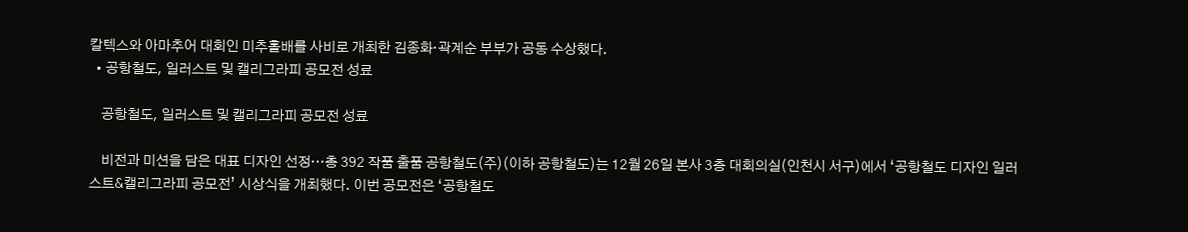칼텍스와 아마추어 대회인 미추홀배를 사비로 개최한 김종화·곽계순 부부가 공동 수상했다.
  • 공항철도, 일러스트 및 캘리그라피 공모전 성료

    공항철도, 일러스트 및 캘리그라피 공모전 성료

    비전과 미션을 담은 대표 디자인 선정…총 392 작품 출품 공항철도(주)(이하 공항철도)는 12월 26일 본사 3층 대회의실(인천시 서구)에서 ‘공항철도 디자인 일러스트&캘리그라피 공모전’ 시상식을 개최했다. 이번 공모전은 ‘공항철도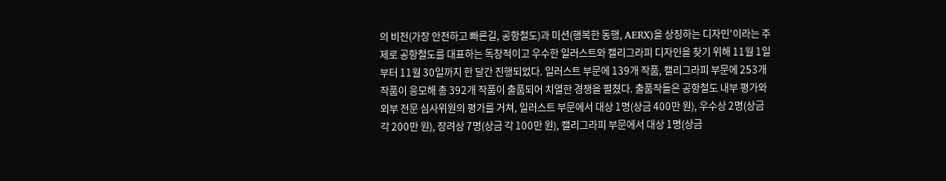의 비전(가장 안전하고 빠른길, 공항철도)과 미션(행복한 동행, AERX)을 상징하는 디자인’이라는 주제로 공항철도를 대표하는 독창적이고 우수한 일러스트와 캘리그라피 디자인을 찾기 위해 11월 1일부터 11월 30일까지 한 달간 진행되었다. 일러스트 부문에 139개 작품, 캘리그라피 부문에 253개 작품이 응모해 총 392개 작품이 출품되어 치열한 경쟁을 펼쳤다. 출품작들은 공항철도 내부 평가와 외부 전문 심사위원의 평가를 거쳐, 일러스트 부문에서 대상 1명(상금 400만 원), 우수상 2명(상금 각 200만 원), 장려상 7명(상금 각 100만 원), 캘리그라피 부문에서 대상 1명(상금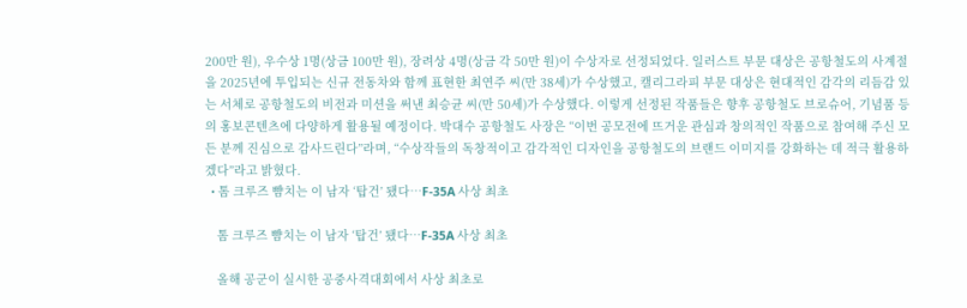200만 원), 우수상 1명(상금 100만 원), 장려상 4명(상금 각 50만 원)이 수상자로 선정되었다. 일러스트 부문 대상은 공항철도의 사계절을 2025년에 투입되는 신규 전동차와 함께 표현한 최연주 씨(만 38세)가 수상했고, 캘리그라피 부문 대상은 현대적인 감각의 리듬감 있는 서체로 공항철도의 비전과 미션을 써낸 최승균 씨(만 50세)가 수상했다. 이렇게 선정된 작품들은 향후 공항철도 브로슈어, 기념품 등의 홍보콘텐츠에 다양하게 활용될 예정이다. 박대수 공항철도 사장은 “이번 공모전에 뜨거운 관심과 창의적인 작품으로 참여해 주신 모든 분께 진심으로 감사드린다”라며, “수상작들의 독창적이고 감각적인 디자인을 공항철도의 브랜드 이미지를 강화하는 데 적극 활용하겠다”라고 밝혔다.
  • 톰 크루즈 뺨치는 이 남자 ‘탑건’ 됐다…F-35A 사상 최초

    톰 크루즈 뺨치는 이 남자 ‘탑건’ 됐다…F-35A 사상 최초

    올해 공군이 실시한 공중사격대회에서 사상 최초로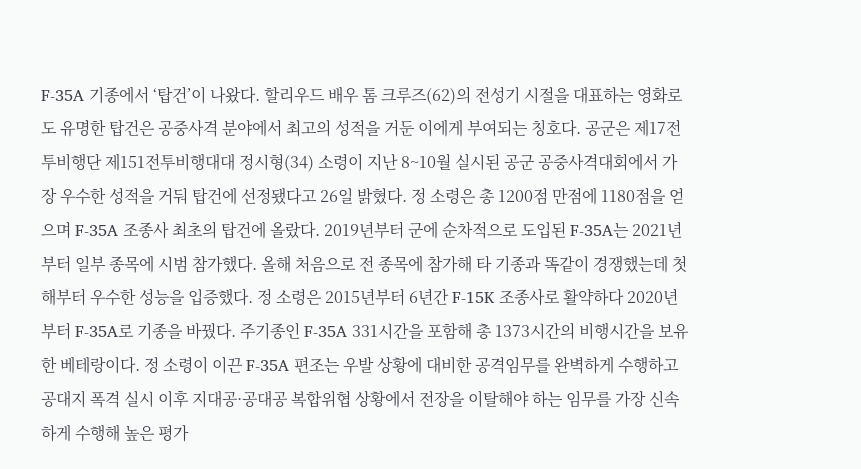F-35A 기종에서 ‘탑건’이 나왔다. 할리우드 배우 톰 크루즈(62)의 전성기 시절을 대표하는 영화로도 유명한 탑건은 공중사격 분야에서 최고의 성적을 거둔 이에게 부여되는 칭호다. 공군은 제17전투비행단 제151전투비행대대 정시형(34) 소령이 지난 8~10월 실시된 공군 공중사격대회에서 가장 우수한 성적을 거둬 탑건에 선정됐다고 26일 밝혔다. 정 소령은 총 1200점 만점에 1180점을 얻으며 F-35A 조종사 최초의 탑건에 올랐다. 2019년부터 군에 순차적으로 도입된 F-35A는 2021년부터 일부 종목에 시범 참가했다. 올해 처음으로 전 종목에 참가해 타 기종과 똑같이 경쟁했는데 첫해부터 우수한 성능을 입증했다. 정 소령은 2015년부터 6년간 F-15K 조종사로 활약하다 2020년부터 F-35A로 기종을 바꿨다. 주기종인 F-35A 331시간을 포함해 총 1373시간의 비행시간을 보유한 베테랑이다. 정 소령이 이끈 F-35A 편조는 우발 상황에 대비한 공격임무를 완벽하게 수행하고 공대지 폭격 실시 이후 지대공·공대공 복합위협 상황에서 전장을 이탈해야 하는 임무를 가장 신속하게 수행해 높은 평가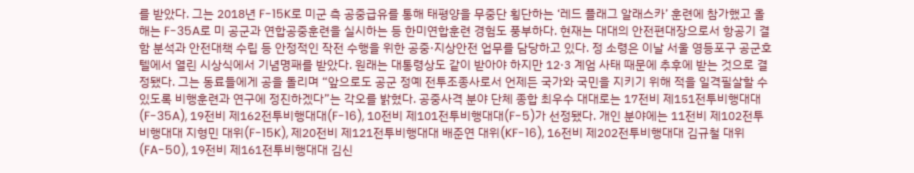를 받았다. 그는 2018년 F-15K로 미군 측 공중급유를 통해 태평양을 무중단 횡단하는 ‘레드 플래그 알래스카’ 훈련에 참가했고 올해는 F-35A로 미 공군과 연합공중훈련을 실시하는 등 한미연합훈련 경험도 풍부하다. 현재는 대대의 안전편대장으로서 항공기 결함 분석과 안전대책 수립 등 안정적인 작전 수행을 위한 공중·지상안전 업무를 담당하고 있다. 정 소령은 이날 서울 영등포구 공군호텔에서 열린 시상식에서 기념명패를 받았다. 원래는 대통령상도 같이 받아야 하지만 12·3 계엄 사태 때문에 추후에 받는 것으로 결정됐다. 그는 동료들에게 공을 돌리며 “앞으로도 공군 정예 전투조종사로서 언제든 국가와 국민을 지키기 위해 적을 일격필살할 수 있도록 비행훈련과 연구에 정진하겠다”는 각오를 밝혔다. 공중사격 분야 단체 종합 최우수 대대로는 17전비 제151전투비행대대(F-35A), 19전비 제162전투비행대대(F-16), 10전비 제101전투비행대대(F-5)가 선정됐다. 개인 분야에는 11전비 제102전투비행대대 지형민 대위(F-15K), 제20전비 제121전투비행대대 배준연 대위(KF-16), 16전비 제202전투비행대대 김규철 대위(FA-50), 19전비 제161전투비행대대 김신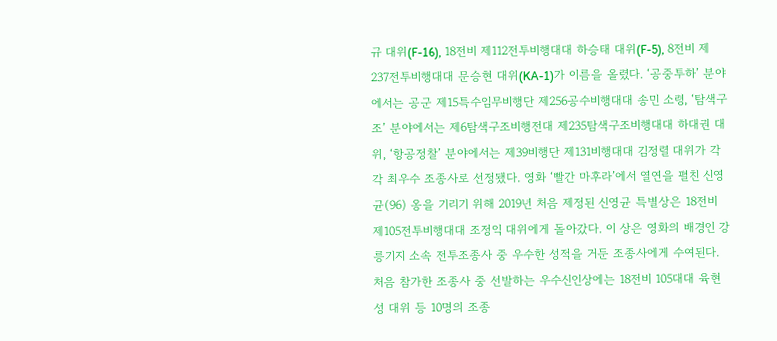규 대위(F-16), 18전비 제112전투비행대대 하승태 대위(F-5), 8전비 제237전투비행대대 문승현 대위(KA-1)가 이름을 올렸다. ‘공중투하’ 분야에서는 공군 제15특수임무비행단 제256공수비행대대 송민 소령, ‘탐색구조’ 분야에서는 제6탐색구조비행전대 제235탐색구조비행대대 하대권 대위, ‘항공정찰’ 분야에서는 제39비행단 제131비행대대 김정렬 대위가 각각 최우수 조종사로 선정됐다. 영화 ‘빨간 마후라’에서 열연을 펼친 신영균(96) 옹을 기리기 위해 2019년 처음 제정된 신영균 특별상은 18전비 제105전투비행대대 조정익 대위에게 돌아갔다. 이 상은 영화의 배경인 강릉기지 소속 전투조종사 중 우수한 성적을 거둔 조종사에게 수여된다. 처음 참가한 조종사 중 선발하는 우수신인상에는 18전비 105대대 육현성 대위 등 10명의 조종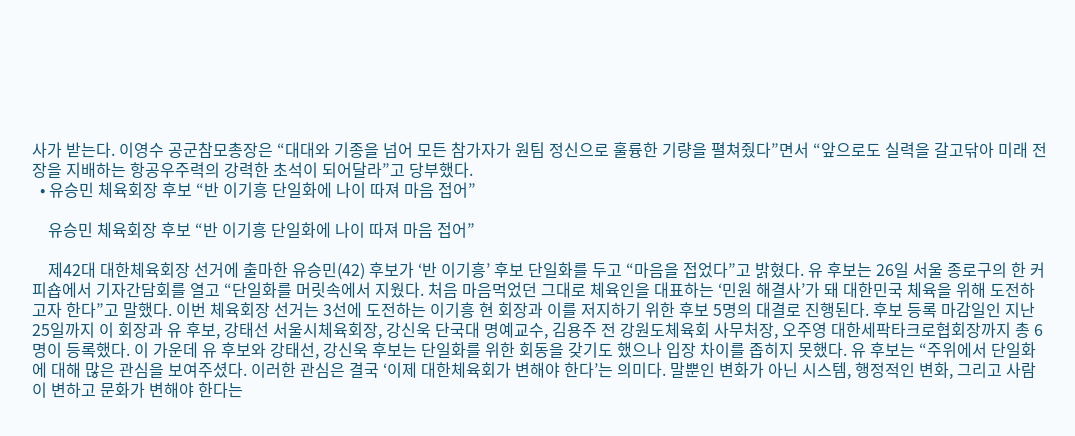사가 받는다. 이영수 공군참모총장은 “대대와 기종을 넘어 모든 참가자가 원팀 정신으로 훌륭한 기량을 펼쳐줬다”면서 “앞으로도 실력을 갈고닦아 미래 전장을 지배하는 항공우주력의 강력한 초석이 되어달라”고 당부했다.
  • 유승민 체육회장 후보 “반 이기흥 단일화에 나이 따져 마음 접어”

    유승민 체육회장 후보 “반 이기흥 단일화에 나이 따져 마음 접어”

    제42대 대한체육회장 선거에 출마한 유승민(42) 후보가 ‘반 이기흥’ 후보 단일화를 두고 “마음을 접었다”고 밝혔다. 유 후보는 26일 서울 종로구의 한 커피숍에서 기자간담회를 열고 “단일화를 머릿속에서 지웠다. 처음 마음먹었던 그대로 체육인을 대표하는 ‘민원 해결사’가 돼 대한민국 체육을 위해 도전하고자 한다”고 말했다. 이번 체육회장 선거는 3선에 도전하는 이기흥 현 회장과 이를 저지하기 위한 후보 5명의 대결로 진행된다. 후보 등록 마감일인 지난 25일까지 이 회장과 유 후보, 강태선 서울시체육회장, 강신욱 단국대 명예교수, 김용주 전 강원도체육회 사무처장, 오주영 대한세팍타크로협회장까지 총 6명이 등록했다. 이 가운데 유 후보와 강태선, 강신욱 후보는 단일화를 위한 회동을 갖기도 했으나 입장 차이를 좁히지 못했다. 유 후보는 “주위에서 단일화에 대해 많은 관심을 보여주셨다. 이러한 관심은 결국 ‘이제 대한체육회가 변해야 한다’는 의미다. 말뿐인 변화가 아닌 시스템, 행정적인 변화, 그리고 사람이 변하고 문화가 변해야 한다는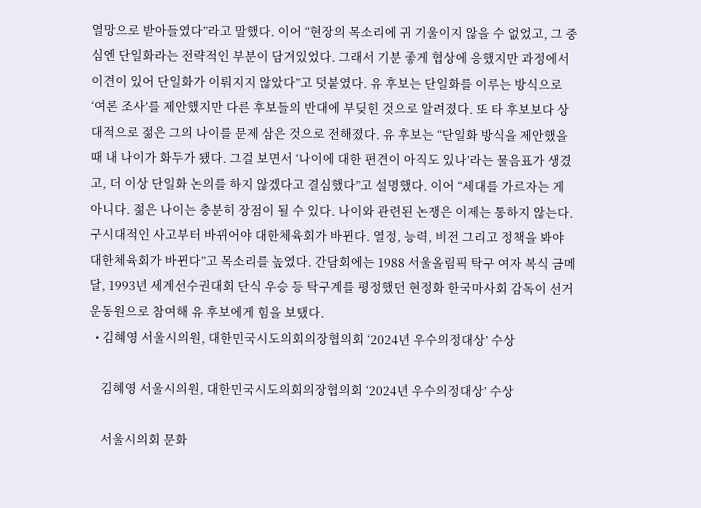열망으로 받아들였다”라고 말했다. 이어 “현장의 목소리에 귀 기울이지 않을 수 없었고, 그 중심엔 단일화라는 전략적인 부분이 담겨있었다. 그래서 기분 좋게 협상에 응했지만 과정에서 이견이 있어 단일화가 이뤄지지 않았다”고 덧붙였다. 유 후보는 단일화를 이루는 방식으로 ‘여론 조사’를 제안했지만 다른 후보들의 반대에 부딪힌 것으로 알려졌다. 또 타 후보보다 상대적으로 젊은 그의 나이를 문제 삼은 것으로 전해졌다. 유 후보는 “단일화 방식을 제안했을 때 내 나이가 화두가 됐다. 그걸 보면서 ‘나이에 대한 편견이 아직도 있나’라는 물음표가 생겼고, 더 이상 단일화 논의를 하지 않겠다고 결심했다”고 설명했다. 이어 “세대를 가르자는 게 아니다. 젊은 나이는 충분히 장점이 될 수 있다. 나이와 관련된 논쟁은 이제는 통하지 않는다. 구시대적인 사고부터 바뀌어야 대한체육회가 바뀐다. 열정, 능력, 비전 그리고 정책을 봐야 대한체육회가 바뀐다”고 목소리를 높였다. 간담회에는 1988 서울올림픽 탁구 여자 복식 금메달, 1993년 세계선수권대회 단식 우승 등 탁구계를 평정했던 현정화 한국마사회 감독이 선거 운동원으로 참여해 유 후보에게 힘을 보탰다.
  • 김혜영 서울시의원, 대한민국시도의회의장협의회 ‘2024년 우수의정대상’ 수상

    김혜영 서울시의원, 대한민국시도의회의장협의회 ‘2024년 우수의정대상’ 수상

    서울시의회 문화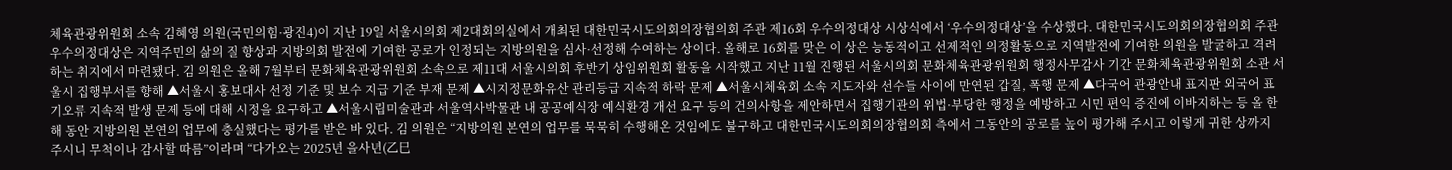체육관광위원회 소속 김혜영 의원(국민의힘·광진4)이 지난 19일 서울시의회 제2대회의실에서 개최된 대한민국시도의회의장협의회 주관 제16회 우수의정대상 시상식에서 ‘우수의정대상’을 수상했다. 대한민국시도의회의장협의회 주관 우수의정대상은 지역주민의 삶의 질 향상과 지방의회 발전에 기여한 공로가 인정되는 지방의원을 심사·선정해 수여하는 상이다. 올해로 16회를 맞은 이 상은 능동적이고 선제적인 의정활동으로 지역발전에 기여한 의원을 발굴하고 격려하는 취지에서 마련됐다. 김 의원은 올해 7월부터 문화체육관광위원회 소속으로 제11대 서울시의회 후반기 상임위원회 활동을 시작했고 지난 11월 진행된 서울시의회 문화체육관광위원회 행정사무감사 기간 문화체육관광위원회 소관 서울시 집행부서를 향해 ▲서울시 홍보대사 선정 기준 및 보수 지급 기준 부재 문제 ▲시지정문화유산 관리등급 지속적 하락 문제 ▲서울시체육회 소속 지도자와 선수들 사이에 만연된 갑질, 폭행 문제 ▲다국어 관광안내 표지판 외국어 표기오류 지속적 발생 문제 등에 대해 시정을 요구하고 ▲서울시립미술관과 서울역사박물관 내 공공예식장 예식환경 개선 요구 등의 건의사항을 제안하면서 집행기관의 위법·부당한 행정을 예방하고 시민 편익 증진에 이바지하는 등 올 한 해 동안 지방의원 본연의 업무에 충실했다는 평가를 받은 바 있다. 김 의원은 “지방의원 본연의 업무를 묵묵히 수행해온 것임에도 불구하고 대한민국시도의회의장협의회 측에서 그동안의 공로를 높이 평가해 주시고 이렇게 귀한 상까지 주시니 무척이나 감사할 따름”이라며 “다가오는 2025년 을사년(乙巳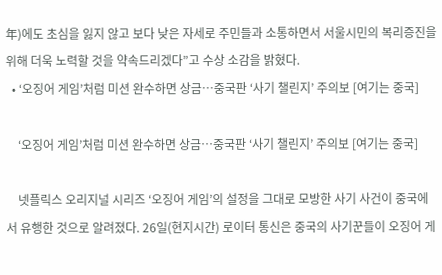年)에도 초심을 잃지 않고 보다 낮은 자세로 주민들과 소통하면서 서울시민의 복리증진을 위해 더욱 노력할 것을 약속드리겠다”고 수상 소감을 밝혔다.
  • ‘오징어 게임’처럼 미션 완수하면 상금…중국판 ‘사기 챌린지’ 주의보 [여기는 중국]

    ‘오징어 게임’처럼 미션 완수하면 상금…중국판 ‘사기 챌린지’ 주의보 [여기는 중국]

    넷플릭스 오리지널 시리즈 ‘오징어 게임’의 설정을 그대로 모방한 사기 사건이 중국에서 유행한 것으로 알려졌다. 26일(현지시간) 로이터 통신은 중국의 사기꾼들이 오징어 게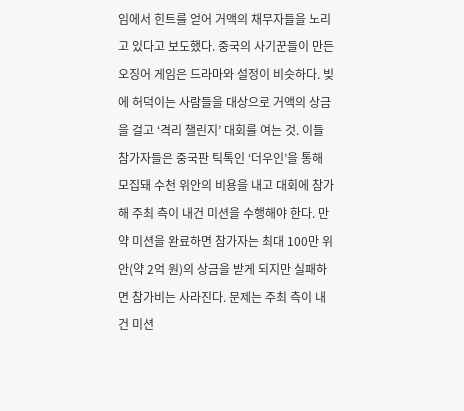임에서 힌트를 얻어 거액의 채무자들을 노리고 있다고 보도했다. 중국의 사기꾼들이 만든 오징어 게임은 드라마와 설정이 비슷하다. 빚에 허덕이는 사람들을 대상으로 거액의 상금을 걸고 ‘격리 챌린지’ 대회를 여는 것. 이들 참가자들은 중국판 틱톡인 ‘더우인’을 통해 모집돼 수천 위안의 비용을 내고 대회에 참가해 주최 측이 내건 미션을 수행해야 한다. 만약 미션을 완료하면 참가자는 최대 100만 위안(약 2억 원)의 상금을 받게 되지만 실패하면 참가비는 사라진다. 문제는 주최 측이 내건 미션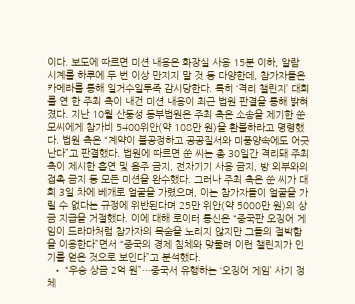이다. 보도에 따르면 미션 내용은 화장실 사용 15분 이하, 알람 시계를 하루에 두 번 이상 만지지 말 것 등 다양한데, 참가자들은 카메라를 통해 일거수일투족 감시당한다. 특히 ‘격리 챌린지’ 대회를 연 한 주최 측이 내건 미션 내용이 최근 법원 판결을 통해 밝혀졌다. 지난 10월 산둥성 동부법원은 주최 측은 소송을 제기한 쑨 모씨에게 참가비 5400위안(약 108만 원)을 환불하라고 명령했다. 법원 측은 “계약이 불공정하고 공공질서와 미풍양속에도 어긋난다”고 판결했다. 법원에 따르면 쑨 씨는 총 30일간 격리돼 주최 측이 제시한 흡연 및 음주 금지, 전자기기 사용 금지, 방 외부와의 접촉 금지 등 모든 미션을 완수했다. 그러나 주최 측은 쑨 씨가 대회 3일 차에 베개로 얼굴을 가렸으며, 이는 참가자들이 얼굴을 가릴 수 없다는 규정에 위반된다며 25만 위안(약 5000만 원)의 상금 지급을 거절했다. 이에 대해 로이터 통신은 “중국판 오징어 게임이 드라마처럼 참가자의 목숨을 노리지 않지만 그들의 절박함을 이용한다”면서 “중국의 경제 침체와 맞물려 이런 챌린지가 인기를 얻은 것으로 보인다”고 분석했다.
  • “우승 상금 2억 원”···중국서 유행하는 ‘오징어 게임’ 사기 정체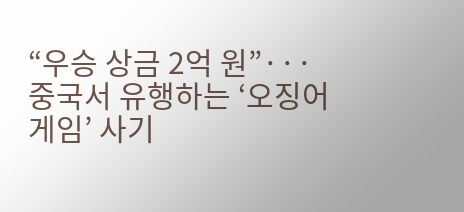“우승 상금 2억 원”···중국서 유행하는 ‘오징어 게임’ 사기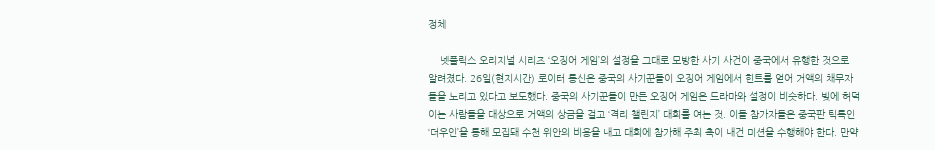정체

    넷플릭스 오리지널 시리즈 ‘오징어 게임’의 설정을 그대로 모방한 사기 사건이 중국에서 유행한 것으로 알려졌다. 26일(현지시간) 로이터 통신은 중국의 사기꾼들이 오징어 게임에서 힌트를 얻어 거액의 채무자들을 노리고 있다고 보도했다. 중국의 사기꾼들이 만든 오징어 게임은 드라마와 설정이 비슷하다. 빚에 허덕이는 사람들을 대상으로 거액의 상금을 걸고 ‘격리 챌린지’ 대회를 여는 것. 이들 참가자들은 중국판 틱톡인 ‘더우인’을 통해 모집돼 수천 위안의 비용을 내고 대회에 참가해 주최 측이 내건 미션을 수행해야 한다. 만약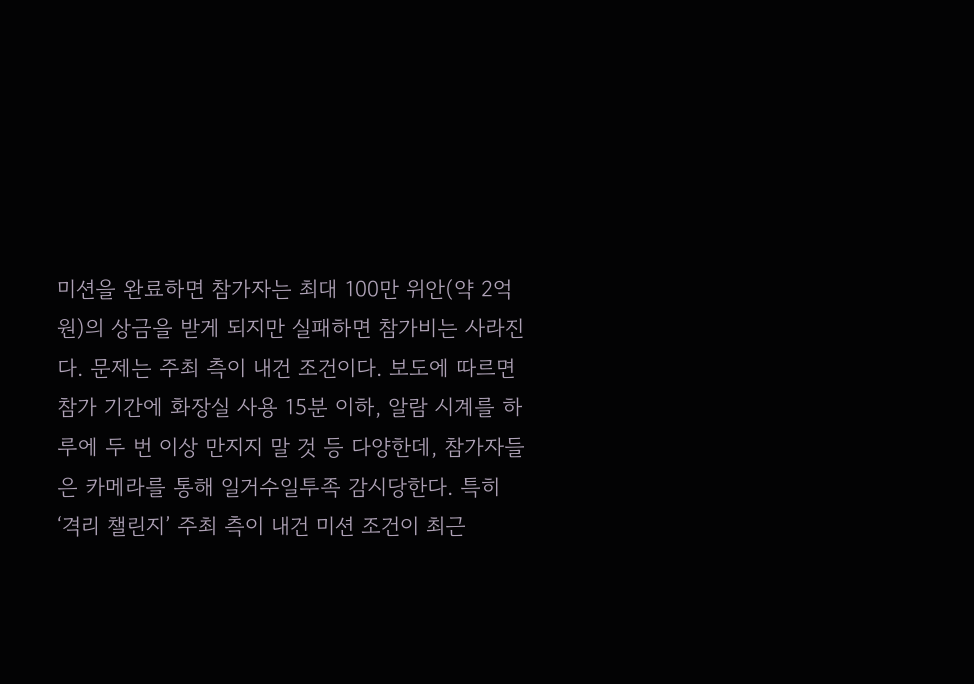미션을 완료하면 참가자는 최대 100만 위안(약 2억 원)의 상금을 받게 되지만 실패하면 참가비는 사라진다. 문제는 주최 측이 내건 조건이다. 보도에 따르면 참가 기간에 화장실 사용 15분 이하, 알람 시계를 하루에 두 번 이상 만지지 말 것 등 다양한데, 참가자들은 카메라를 통해 일거수일투족 감시당한다. 특히 ‘격리 챌린지’ 주최 측이 내건 미션 조건이 최근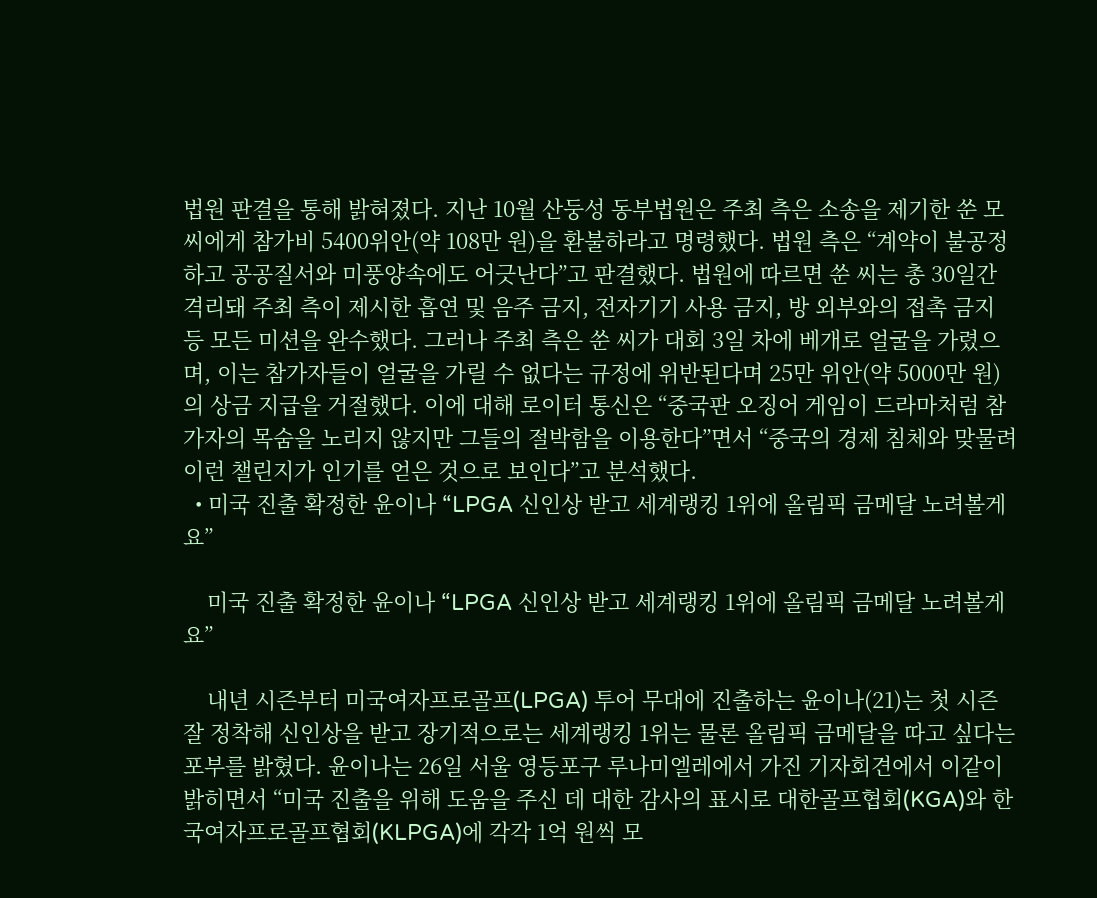법원 판결을 통해 밝혀졌다. 지난 10월 산둥성 동부법원은 주최 측은 소송을 제기한 쑨 모씨에게 참가비 5400위안(약 108만 원)을 환불하라고 명령했다. 법원 측은 “계약이 불공정하고 공공질서와 미풍양속에도 어긋난다”고 판결했다. 법원에 따르면 쑨 씨는 총 30일간 격리돼 주최 측이 제시한 흡연 및 음주 금지, 전자기기 사용 금지, 방 외부와의 접촉 금지 등 모든 미션을 완수했다. 그러나 주최 측은 쑨 씨가 대회 3일 차에 베개로 얼굴을 가렸으며, 이는 참가자들이 얼굴을 가릴 수 없다는 규정에 위반된다며 25만 위안(약 5000만 원)의 상금 지급을 거절했다. 이에 대해 로이터 통신은 “중국판 오징어 게임이 드라마처럼 참가자의 목숨을 노리지 않지만 그들의 절박함을 이용한다”면서 “중국의 경제 침체와 맞물려 이런 챌린지가 인기를 얻은 것으로 보인다”고 분석했다.
  • 미국 진출 확정한 윤이나 “LPGA 신인상 받고 세계랭킹 1위에 올림픽 금메달 노려볼게요”

    미국 진출 확정한 윤이나 “LPGA 신인상 받고 세계랭킹 1위에 올림픽 금메달 노려볼게요”

    내년 시즌부터 미국여자프로골프(LPGA) 투어 무대에 진출하는 윤이나(21)는 첫 시즌 잘 정착해 신인상을 받고 장기적으로는 세계랭킹 1위는 물론 올림픽 금메달을 따고 싶다는 포부를 밝혔다. 윤이나는 26일 서울 영등포구 루나미엘레에서 가진 기자회견에서 이같이 밝히면서 “미국 진출을 위해 도움을 주신 데 대한 감사의 표시로 대한골프협회(KGA)와 한국여자프로골프협회(KLPGA)에 각각 1억 원씩 모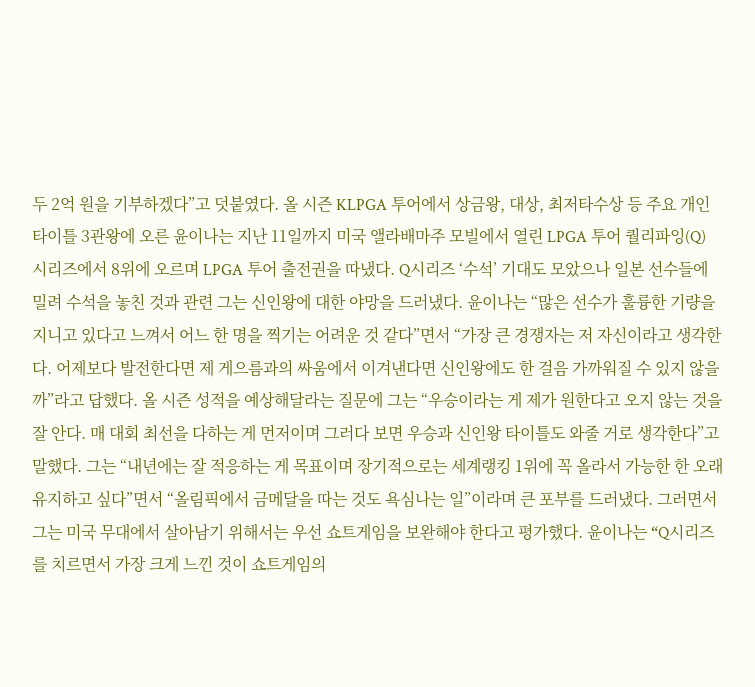두 2억 원을 기부하겠다”고 덧붙였다. 올 시즌 KLPGA 투어에서 상금왕, 대상, 최저타수상 등 주요 개인 타이틀 3관왕에 오른 윤이나는 지난 11일까지 미국 앨라배마주 모빌에서 열린 LPGA 투어 퀄리파잉(Q) 시리즈에서 8위에 오르며 LPGA 투어 출전권을 따냈다. Q시리즈 ‘수석’ 기대도 모았으나 일본 선수들에 밀려 수석을 놓친 것과 관련 그는 신인왕에 대한 야망을 드러냈다. 윤이나는 “많은 선수가 훌륭한 기량을 지니고 있다고 느껴서 어느 한 명을 찍기는 어려운 것 같다”면서 “가장 큰 경쟁자는 저 자신이라고 생각한다. 어제보다 발전한다면 제 게으름과의 싸움에서 이겨낸다면 신인왕에도 한 걸음 가까워질 수 있지 않을까”라고 답했다. 올 시즌 성적을 예상해달라는 질문에 그는 “우승이라는 게 제가 원한다고 오지 않는 것을 잘 안다. 매 대회 최선을 다하는 게 먼저이며 그러다 보면 우승과 신인왕 타이틀도 와줄 거로 생각한다”고 말했다. 그는 “내년에는 잘 적응하는 게 목표이며 장기적으로는 세계랭킹 1위에 꼭 올라서 가능한 한 오래 유지하고 싶다”면서 “올림픽에서 금메달을 따는 것도 욕심나는 일”이라며 큰 포부를 드러냈다. 그러면서 그는 미국 무대에서 살아남기 위해서는 우선 쇼트게임을 보완해야 한다고 평가했다. 윤이나는 “Q시리즈를 치르면서 가장 크게 느낀 것이 쇼트게임의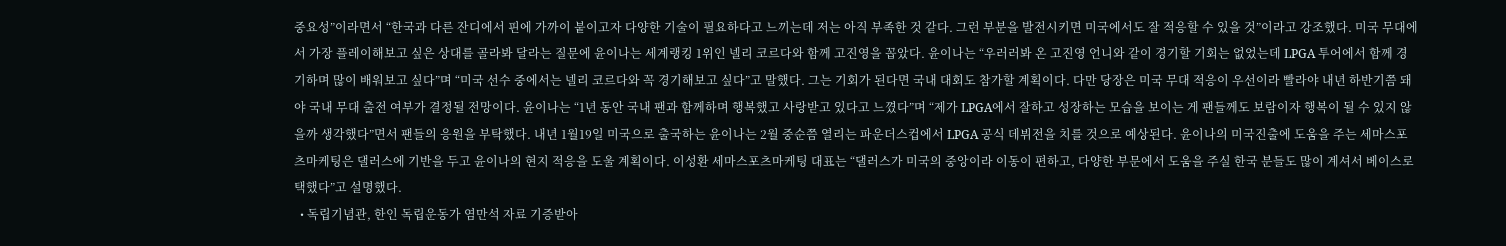중요성”이라면서 “한국과 다른 잔디에서 핀에 가까이 붙이고자 다양한 기술이 필요하다고 느끼는데 저는 아직 부족한 것 같다. 그런 부분을 발전시키면 미국에서도 잘 적응할 수 있을 것”이라고 강조했다. 미국 무대에서 가장 플레이해보고 싶은 상대를 골라봐 달라는 질문에 윤이나는 세계랭킹 1위인 넬리 코르다와 함께 고진영을 꼽았다. 윤이나는 “우러러봐 온 고진영 언니와 같이 경기할 기회는 없었는데 LPGA 투어에서 함께 경기하며 많이 배워보고 싶다”며 “미국 선수 중에서는 넬리 코르다와 꼭 경기해보고 싶다”고 말했다. 그는 기회가 된다면 국내 대회도 참가할 계획이다. 다만 당장은 미국 무대 적응이 우선이라 빨라야 내년 하반기쯤 돼야 국내 무대 출전 여부가 결정될 전망이다. 윤이나는 “1년 동안 국내 팬과 함께하며 행복했고 사랑받고 있다고 느꼈다”며 “제가 LPGA에서 잘하고 성장하는 모습을 보이는 게 팬들께도 보람이자 행복이 될 수 있지 않을까 생각했다”면서 팬들의 응원을 부탁했다. 내년 1월19일 미국으로 출국하는 윤이나는 2월 중순쯤 열리는 파운더스컵에서 LPGA 공식 데뷔전을 치를 것으로 예상된다. 윤이나의 미국진출에 도움을 주는 세마스포츠마케팅은 댈러스에 기반을 두고 윤이나의 현지 적응을 도울 계획이다. 이성환 세마스포츠마케팅 대표는 “댈러스가 미국의 중앙이라 이동이 편하고, 다양한 부문에서 도움을 주실 한국 분들도 많이 계셔서 베이스로 택했다”고 설명했다.
  • 독립기념관, 한인 독립운동가 염만석 자료 기증받아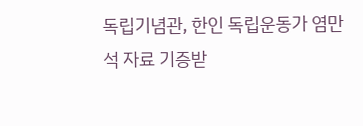독립기념관, 한인 독립운동가 염만석 자료 기증받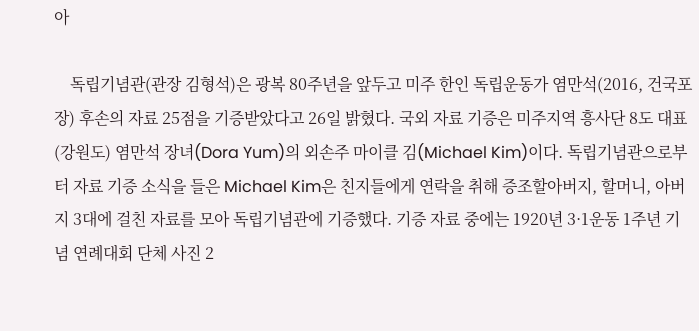아

    독립기념관(관장 김형석)은 광복 80주년을 앞두고 미주 한인 독립운동가 염만석(2016, 건국포장) 후손의 자료 25점을 기증받았다고 26일 밝혔다. 국외 자료 기증은 미주지역 흥사단 8도 대표(강원도) 염만석 장녀(Dora Yum)의 외손주 마이클 김(Michael Kim)이다. 독립기념관으로부터 자료 기증 소식을 들은 Michael Kim은 친지들에게 연락을 취해 증조할아버지, 할머니, 아버지 3대에 걸친 자료를 모아 독립기념관에 기증했다. 기증 자료 중에는 1920년 3·1운동 1주년 기념 연례대회 단체 사진 2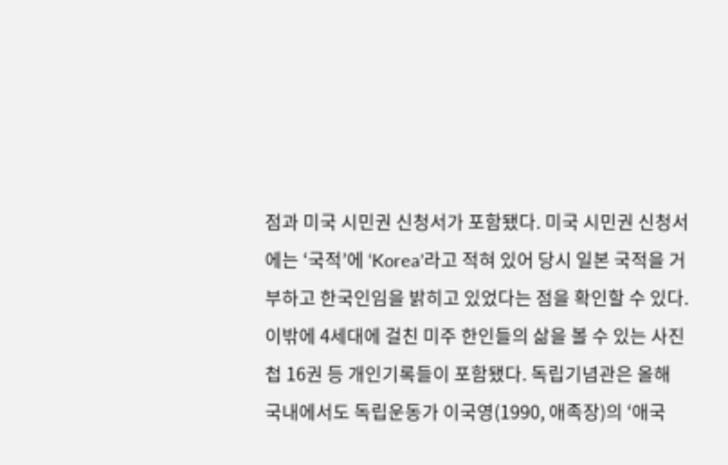점과 미국 시민권 신청서가 포함됐다. 미국 시민권 신청서에는 ‘국적’에 ‘Korea’라고 적혀 있어 당시 일본 국적을 거부하고 한국인임을 밝히고 있었다는 점을 확인할 수 있다. 이밖에 4세대에 걸친 미주 한인들의 삶을 볼 수 있는 사진첩 16권 등 개인기록들이 포함됐다. 독립기념관은 올해 국내에서도 독립운동가 이국영(1990, 애족장)의 ‘애국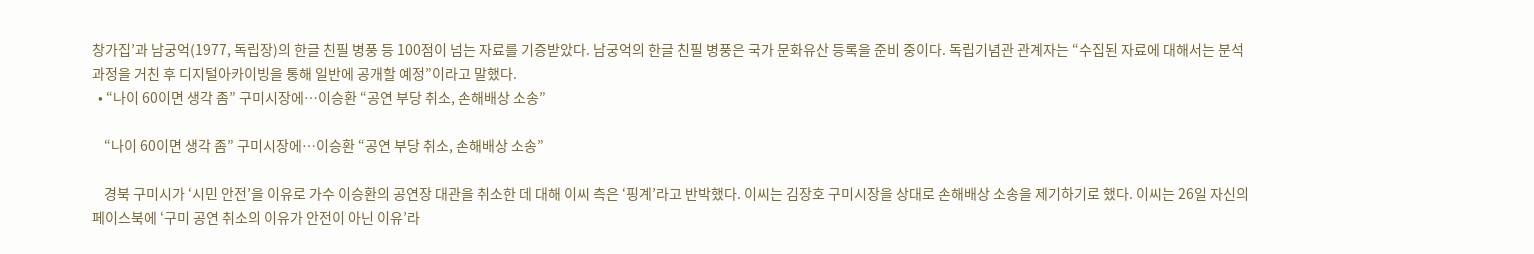창가집’과 남궁억(1977, 독립장)의 한글 친필 병풍 등 100점이 넘는 자료를 기증받았다. 남궁억의 한글 친필 병풍은 국가 문화유산 등록을 준비 중이다. 독립기념관 관계자는 “수집된 자료에 대해서는 분석과정을 거친 후 디지털아카이빙을 통해 일반에 공개할 예정”이라고 말했다.
  • “나이 60이면 생각 좀” 구미시장에…이승환 “공연 부당 취소, 손해배상 소송”

    “나이 60이면 생각 좀” 구미시장에…이승환 “공연 부당 취소, 손해배상 소송”

    경북 구미시가 ‘시민 안전’을 이유로 가수 이승환의 공연장 대관을 취소한 데 대해 이씨 측은 ‘핑계’라고 반박했다. 이씨는 김장호 구미시장을 상대로 손해배상 소송을 제기하기로 했다. 이씨는 26일 자신의 페이스북에 ‘구미 공연 취소의 이유가 안전이 아닌 이유’라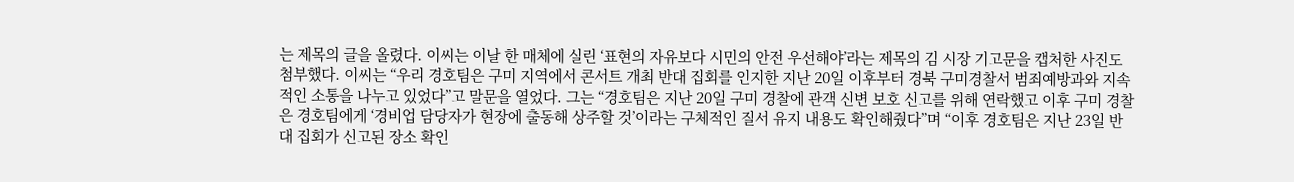는 제목의 글을 올렸다. 이씨는 이날 한 매체에 실린 ‘표현의 자유보다 시민의 안전 우선해야’라는 제목의 김 시장 기고문을 캡처한 사진도 첨부했다. 이씨는 “우리 경호팀은 구미 지역에서 콘서트 개최 반대 집회를 인지한 지난 20일 이후부터 경북 구미경찰서 범죄예방과와 지속적인 소통을 나누고 있었다”고 말문을 열었다. 그는 “경호팀은 지난 20일 구미 경찰에 관객 신변 보호 신고를 위해 연락했고 이후 구미 경찰은 경호팀에게 ‘경비업 담당자가 현장에 출동해 상주할 것’이라는 구체적인 질서 유지 내용도 확인해줬다”며 “이후 경호팀은 지난 23일 반대 집회가 신고된 장소 확인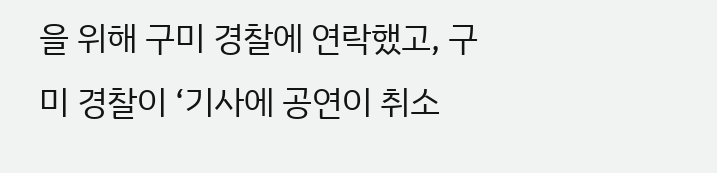을 위해 구미 경찰에 연락했고, 구미 경찰이 ‘기사에 공연이 취소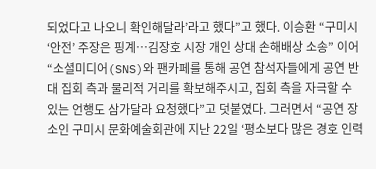되었다고 나오니 확인해달라’라고 했다”고 했다. 이승환 “구미시 ‘안전’ 주장은 핑계…김장호 시장 개인 상대 손해배상 소송” 이어 “소셜미디어(SNS)와 팬카페를 통해 공연 참석자들에게 공연 반대 집회 측과 물리적 거리를 확보해주시고, 집회 측을 자극할 수 있는 언행도 삼가달라 요청했다”고 덧붙였다. 그러면서 “공연 장소인 구미시 문화예술회관에 지난 22일 ‘평소보다 많은 경호 인력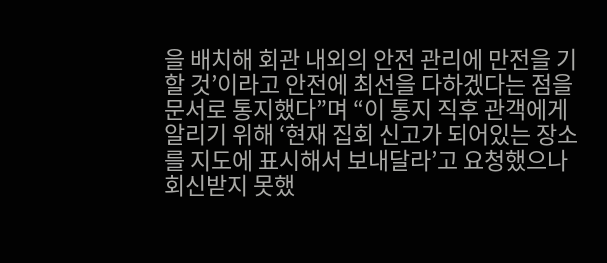을 배치해 회관 내외의 안전 관리에 만전을 기할 것’이라고 안전에 최선을 다하겠다는 점을 문서로 통지했다”며 “이 통지 직후 관객에게 알리기 위해 ‘현재 집회 신고가 되어있는 장소를 지도에 표시해서 보내달라’고 요청했으나 회신받지 못했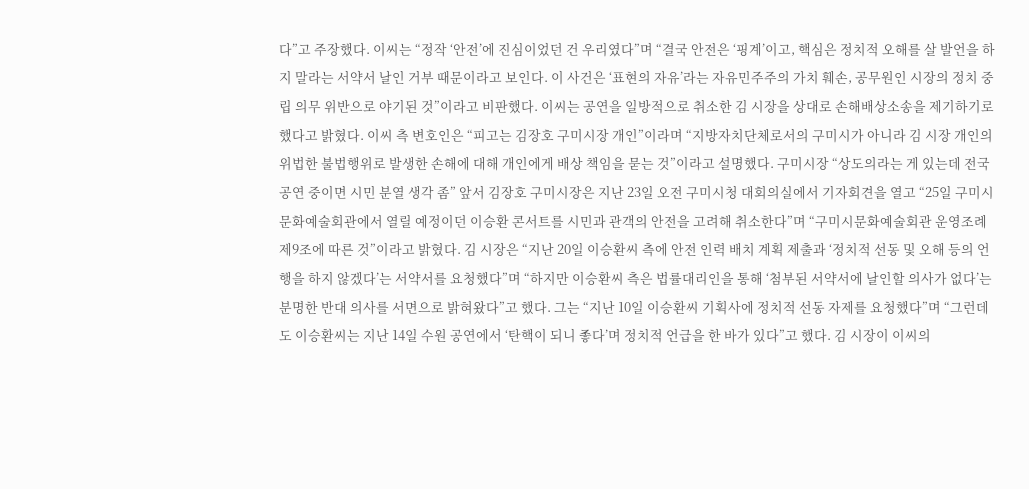다”고 주장했다. 이씨는 “정작 ‘안전’에 진심이었던 건 우리였다”며 “결국 안전은 ‘핑계’이고, 핵심은 정치적 오해를 살 발언을 하지 말라는 서약서 날인 거부 때문이라고 보인다. 이 사건은 ‘표현의 자유’라는 자유민주주의 가치 훼손, 공무원인 시장의 정치 중립 의무 위반으로 야기된 것”이라고 비판했다. 이씨는 공연을 일방적으로 취소한 김 시장을 상대로 손해배상소송을 제기하기로 했다고 밝혔다. 이씨 측 변호인은 “피고는 김장호 구미시장 개인”이라며 “지방자치단체로서의 구미시가 아니라 김 시장 개인의 위법한 불법행위로 발생한 손해에 대해 개인에게 배상 책임을 묻는 것”이라고 설명했다. 구미시장 “상도의라는 게 있는데 전국 공연 중이면 시민 분열 생각 좀” 앞서 김장호 구미시장은 지난 23일 오전 구미시청 대회의실에서 기자회견을 열고 “25일 구미시문화예술회관에서 열릴 예정이던 이승환 콘서트를 시민과 관객의 안전을 고려해 취소한다”며 “구미시문화예술회관 운영조례 제9조에 따른 것”이라고 밝혔다. 김 시장은 “지난 20일 이승환씨 측에 안전 인력 배치 계획 제출과 ‘정치적 선동 및 오해 등의 언행을 하지 않겠다’는 서약서를 요청했다”며 “하지만 이승환씨 측은 법률대리인을 통해 ‘첨부된 서약서에 날인할 의사가 없다’는 분명한 반대 의사를 서면으로 밝혀왔다”고 했다. 그는 “지난 10일 이승환씨 기획사에 정치적 선동 자제를 요청했다”며 “그런데도 이승환씨는 지난 14일 수원 공연에서 ‘탄핵이 되니 좋다’며 정치적 언급을 한 바가 있다”고 했다. 김 시장이 이씨의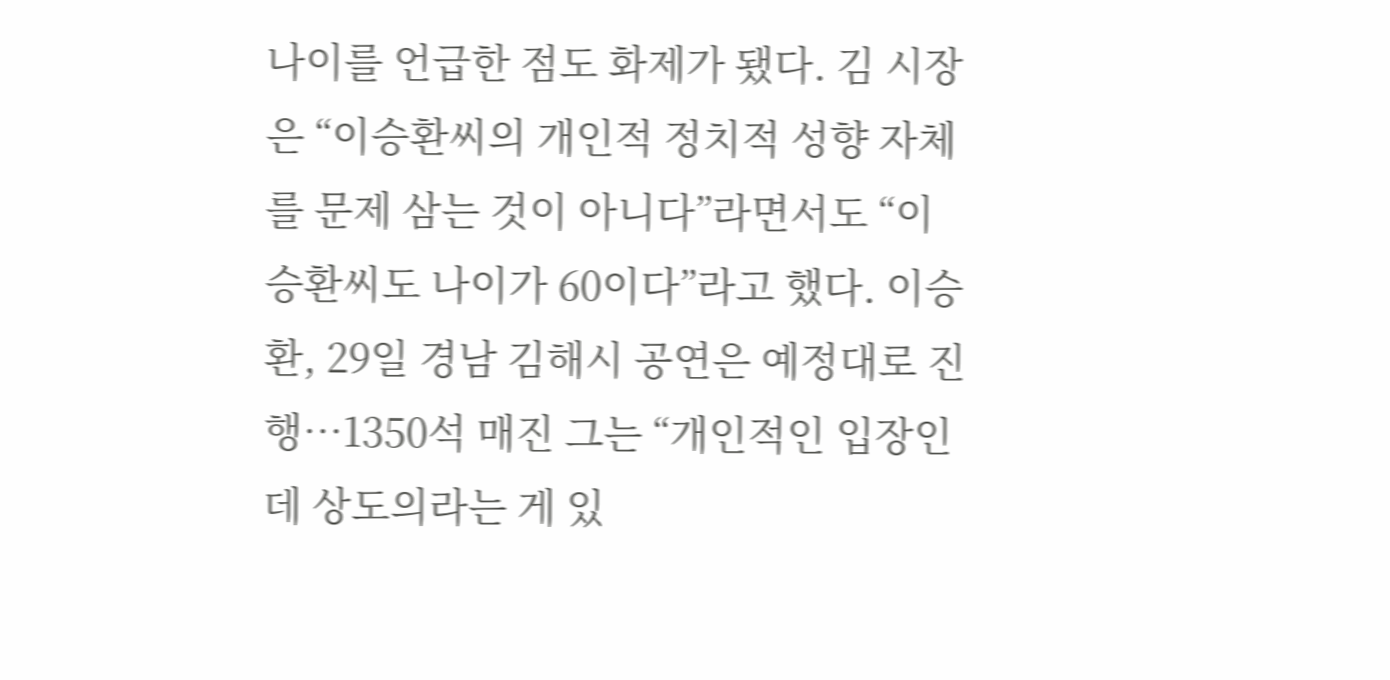나이를 언급한 점도 화제가 됐다. 김 시장은 “이승환씨의 개인적 정치적 성향 자체를 문제 삼는 것이 아니다”라면서도 “이승환씨도 나이가 60이다”라고 했다. 이승환, 29일 경남 김해시 공연은 예정대로 진행…1350석 매진 그는 “개인적인 입장인데 상도의라는 게 있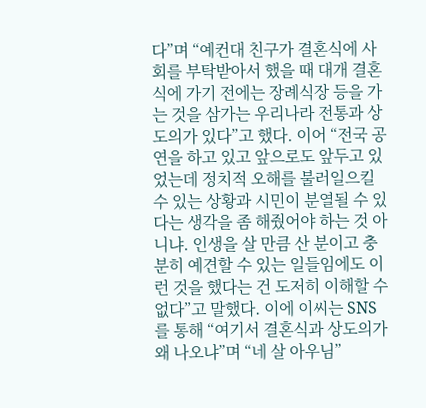다”며 “예컨대 친구가 결혼식에 사회를 부탁받아서 했을 때 대개 결혼식에 가기 전에는 장례식장 등을 가는 것을 삼가는 우리나라 전통과 상도의가 있다”고 했다. 이어 “전국 공연을 하고 있고 앞으로도 앞두고 있었는데 정치적 오해를 불러일으킬 수 있는 상황과 시민이 분열될 수 있다는 생각을 좀 해줬어야 하는 것 아니냐. 인생을 살 만큼 산 분이고 충분히 예견할 수 있는 일들임에도 이런 것을 했다는 건 도저히 이해할 수 없다”고 말했다. 이에 이씨는 SNS를 통해 “여기서 결혼식과 상도의가 왜 나오냐”며 “네 살 아우님”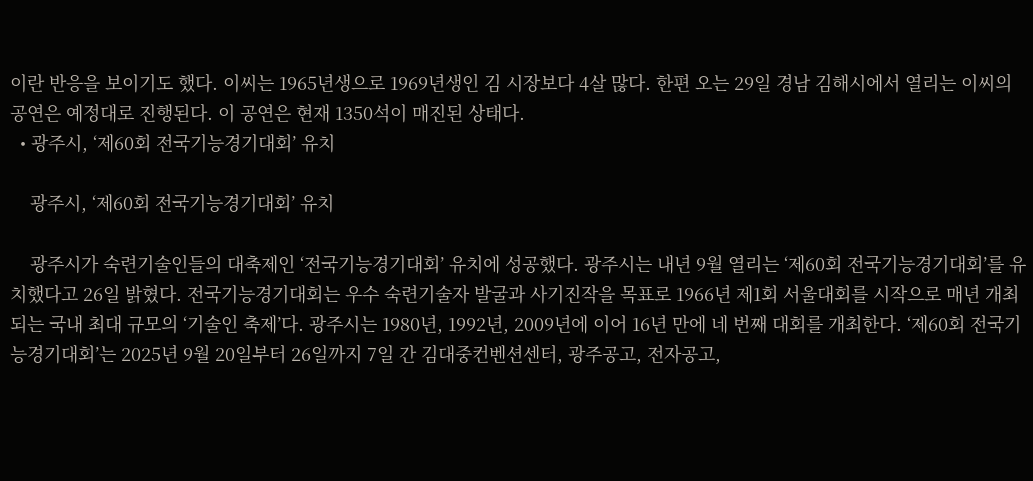이란 반응을 보이기도 했다. 이씨는 1965년생으로 1969년생인 김 시장보다 4살 많다. 한편 오는 29일 경남 김해시에서 열리는 이씨의 공연은 예정대로 진행된다. 이 공연은 현재 1350석이 매진된 상태다.
  • 광주시, ‘제60회 전국기능경기대회’ 유치

    광주시, ‘제60회 전국기능경기대회’ 유치

    광주시가 숙련기술인들의 대축제인 ‘전국기능경기대회’ 유치에 성공했다. 광주시는 내년 9월 열리는 ‘제60회 전국기능경기대회’를 유치했다고 26일 밝혔다. 전국기능경기대회는 우수 숙련기술자 발굴과 사기진작을 목표로 1966년 제1회 서울대회를 시작으로 매년 개최되는 국내 최대 규모의 ‘기술인 축제’다. 광주시는 1980년, 1992년, 2009년에 이어 16년 만에 네 번째 대회를 개최한다. ‘제60회 전국기능경기대회’는 2025년 9월 20일부터 26일까지 7일 간 김대중컨벤션센터, 광주공고, 전자공고,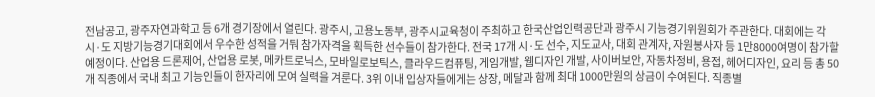전남공고, 광주자연과학고 등 6개 경기장에서 열린다. 광주시, 고용노동부, 광주시교육청이 주최하고 한국산업인력공단과 광주시 기능경기위원회가 주관한다. 대회에는 각 시·도 지방기능경기대회에서 우수한 성적을 거둬 참가자격을 획득한 선수들이 참가한다. 전국 17개 시·도 선수, 지도교사, 대회 관계자, 자원봉사자 등 1만8000여명이 참가할 예정이다. 산업용 드론제어, 산업용 로봇, 메카트로닉스, 모바일로보틱스, 클라우드컴퓨팅, 게임개발, 웹디자인 개발, 사이버보안, 자동차정비, 용접, 헤어디자인, 요리 등 총 50개 직종에서 국내 최고 기능인들이 한자리에 모여 실력을 겨룬다. 3위 이내 입상자들에게는 상장, 메달과 함께 최대 1000만원의 상금이 수여된다. 직종별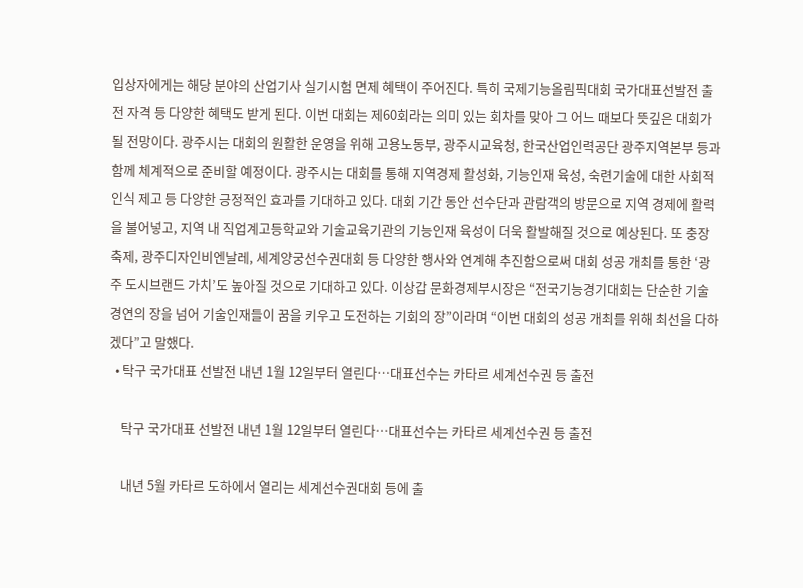입상자에게는 해당 분야의 산업기사 실기시험 면제 혜택이 주어진다. 특히 국제기능올림픽대회 국가대표선발전 출전 자격 등 다양한 혜택도 받게 된다. 이번 대회는 제60회라는 의미 있는 회차를 맞아 그 어느 때보다 뜻깊은 대회가 될 전망이다. 광주시는 대회의 원활한 운영을 위해 고용노동부, 광주시교육청, 한국산업인력공단 광주지역본부 등과 함께 체계적으로 준비할 예정이다. 광주시는 대회를 통해 지역경제 활성화, 기능인재 육성, 숙련기술에 대한 사회적 인식 제고 등 다양한 긍정적인 효과를 기대하고 있다. 대회 기간 동안 선수단과 관람객의 방문으로 지역 경제에 활력을 불어넣고, 지역 내 직업계고등학교와 기술교육기관의 기능인재 육성이 더욱 활발해질 것으로 예상된다. 또 충장축제, 광주디자인비엔날레, 세계양궁선수권대회 등 다양한 행사와 연계해 추진함으로써 대회 성공 개최를 통한 ‘광주 도시브랜드 가치’도 높아질 것으로 기대하고 있다. 이상갑 문화경제부시장은 “전국기능경기대회는 단순한 기술 경연의 장을 넘어 기술인재들이 꿈을 키우고 도전하는 기회의 장”이라며 “이번 대회의 성공 개최를 위해 최선을 다하겠다”고 말했다.
  • 탁구 국가대표 선발전 내년 1월 12일부터 열린다…대표선수는 카타르 세계선수권 등 출전

    탁구 국가대표 선발전 내년 1월 12일부터 열린다…대표선수는 카타르 세계선수권 등 출전

    내년 5월 카타르 도하에서 열리는 세계선수권대회 등에 출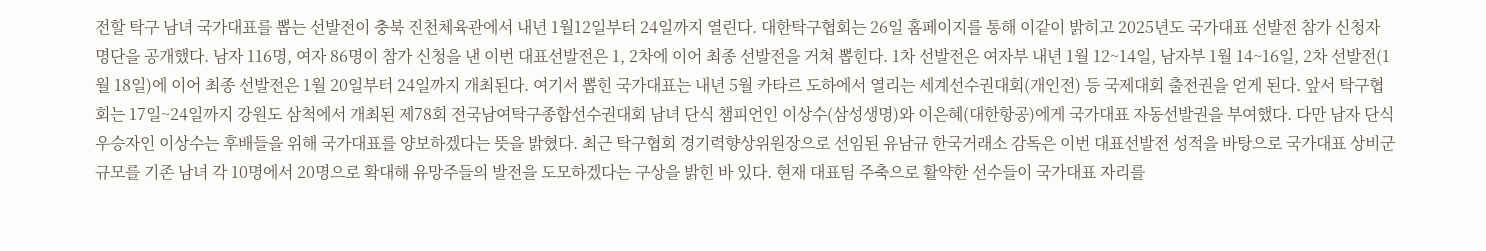전할 탁구 남녀 국가대표를 뽑는 선발전이 충북 진천체육관에서 내년 1월12일부터 24일까지 열린다. 대한탁구협회는 26일 홈페이지를 통해 이같이 밝히고 2025년도 국가대표 선발전 참가 신청자 명단을 공개했다. 남자 116명, 여자 86명이 참가 신청을 낸 이번 대표선발전은 1, 2차에 이어 최종 선발전을 거쳐 뽑힌다. 1차 선발전은 여자부 내년 1월 12~14일, 남자부 1월 14~16일, 2차 선발전(1월 18일)에 이어 최종 선발전은 1월 20일부터 24일까지 개최된다. 여기서 뽑힌 국가대표는 내년 5월 카타르 도하에서 열리는 세계선수권대회(개인전) 등 국제대회 출전권을 얻게 된다. 앞서 탁구협회는 17일~24일까지 강원도 삼척에서 개최된 제78회 전국남여탁구종합선수권대회 남녀 단식 챔피언인 이상수(삼성생명)와 이은혜(대한항공)에게 국가대표 자동선발권을 부여했다. 다만 남자 단식 우승자인 이상수는 후배들을 위해 국가대표를 양보하겠다는 뜻을 밝혔다. 최근 탁구협회 경기력향상위원장으로 선임된 유남규 한국거래소 감독은 이번 대표선발전 성적을 바탕으로 국가대표 상비군 규모를 기존 남녀 각 10명에서 20명으로 확대해 유망주들의 발전을 도모하겠다는 구상을 밝힌 바 있다. 현재 대표팀 주축으로 활약한 선수들이 국가대표 자리를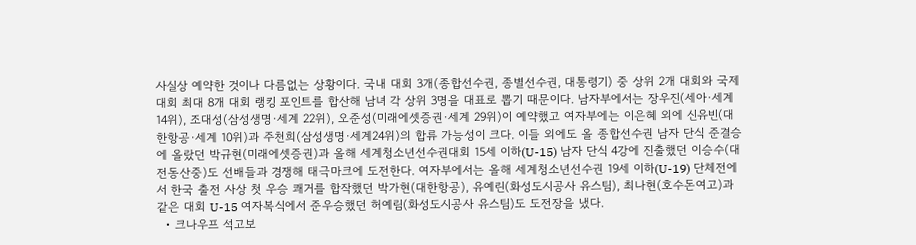사실상 예약한 것이나 다름없는 상황이다. 국내 대회 3개(종합선수권, 종별선수권, 대통령기) 중 상위 2개 대회와 국제대회 최대 8개 대회 랭킹 포인트를 합산해 남녀 각 상위 3명을 대표로 뽑기 때문이다. 남자부에서는 장우진(세아·세계 14위), 조대성(삼성생명·세계 22위), 오준성(미래에셋증권·세계 29위)이 예약했고 여자부에는 이은혜 외에 신유빈(대한항공·세계 10위)과 주천희(삼성생명·세계24위)의 합류 가능성이 크다. 이들 외에도 올 종합선수권 남자 단식 준결승에 올랐던 박규현(미래에셋증권)과 올해 세계청소년선수권대회 15세 이하(U-15) 남자 단식 4강에 진출했던 이승수(대전동산중)도 선배들과 경쟁해 태극마크에 도전한다. 여자부에서는 올해 세계청소년선수권 19세 이하(U-19) 단체전에서 한국 출전 사상 첫 우승 쾌거를 합작했던 박가현(대한항공), 유예린(화성도시공사 유스팀), 최나현(호수돈여고)과 같은 대회 U-15 여자복식에서 준우승했던 허예림(화성도시공사 유스팀)도 도전장을 냈다.
  • 크나우프 석고보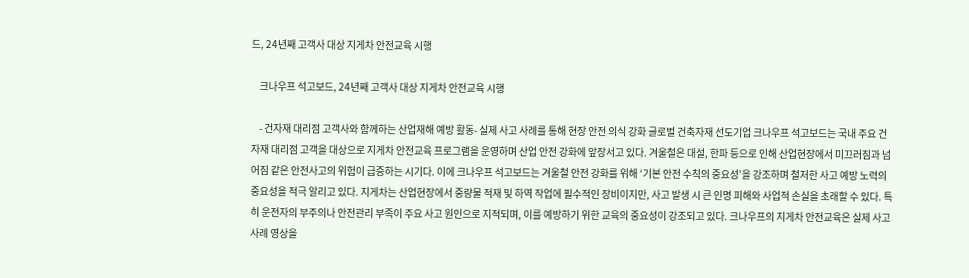드, 24년째 고객사 대상 지게차 안전교육 시행

    크나우프 석고보드, 24년째 고객사 대상 지게차 안전교육 시행

    - 건자재 대리점 고객사와 함께하는 산업재해 예방 활동- 실제 사고 사례를 통해 현장 안전 의식 강화 글로벌 건축자재 선도기업 크나우프 석고보드는 국내 주요 건자재 대리점 고객을 대상으로 지게차 안전교육 프로그램을 운영하며 산업 안전 강화에 앞장서고 있다. 겨울철은 대설, 한파 등으로 인해 산업현장에서 미끄러짐과 넘어짐 같은 안전사고의 위험이 급증하는 시기다. 이에 크나우프 석고보드는 겨울철 안전 강화를 위해 ‘기본 안전 수칙의 중요성’을 강조하며 철저한 사고 예방 노력의 중요성을 적극 알리고 있다. 지게차는 산업현장에서 중량물 적재 및 하역 작업에 필수적인 장비이지만, 사고 발생 시 큰 인명 피해와 사업적 손실을 초래할 수 있다. 특히 운전자의 부주의나 안전관리 부족이 주요 사고 원인으로 지적되며, 이를 예방하기 위한 교육의 중요성이 강조되고 있다. 크나우프의 지게차 안전교육은 실제 사고 사례 영상을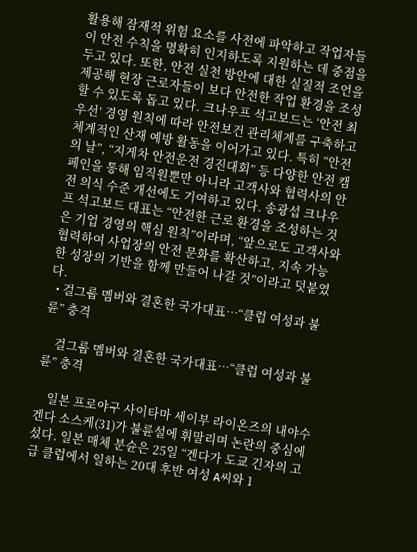활용해 잠재적 위험 요소를 사전에 파악하고 작업자들이 안전 수칙을 명확히 인지하도록 지원하는 데 중점을 두고 있다. 또한, 안전 실천 방안에 대한 실질적 조언을 제공해 현장 근로자들이 보다 안전한 작업 환경을 조성할 수 있도록 돕고 있다. 크나우프 석고보드는 ‘안전 최우선’ 경영 원칙에 따라 안전보건 관리체계를 구축하고 체계적인 산재 예방 활동을 이어가고 있다. 특히 “안전의 날”, “지게차 안전운전 경진대회” 등 다양한 안전 캠페인을 통해 임직원뿐만 아니라 고객사와 협력사의 안전 의식 수준 개선에도 기여하고 있다. 송광섭 크나우프 석고보드 대표는 “안전한 근로 환경을 조성하는 것은 기업 경영의 핵심 원칙”이라며, “앞으로도 고객사와 협력하여 사업장의 안전 문화를 확산하고, 지속 가능한 성장의 기반을 함께 만들어 나갈 것”이라고 덧붙였다.
  • 걸그룹 멤버와 결혼한 국가대표…“클럽 여성과 불륜” 충격

    걸그룹 멤버와 결혼한 국가대표…“클럽 여성과 불륜” 충격

    일본 프로야구 사이타마 세이부 라이온즈의 내야수 겐다 소스케(31)가 불륜설에 휘말리며 논란의 중심에 섰다. 일본 매체 분슌은 25일 “겐다가 도쿄 긴자의 고급 클럽에서 일하는 20대 후반 여성 A씨와 1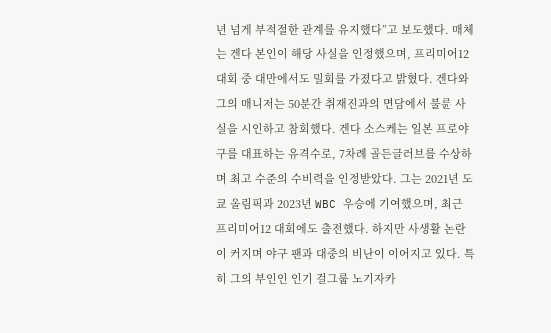년 넘게 부적절한 관계를 유지했다”고 보도했다. 매체는 겐다 본인이 해당 사실을 인정했으며, 프리미어12 대회 중 대만에서도 밀회를 가졌다고 밝혔다. 겐다와 그의 매니저는 50분간 취재진과의 면담에서 불륜 사실을 시인하고 참회했다. 겐다 소스케는 일본 프로야구를 대표하는 유격수로, 7차례 골든글러브를 수상하며 최고 수준의 수비력을 인정받았다. 그는 2021년 도쿄 올림픽과 2023년 WBC 우승에 기여했으며, 최근 프리미어12 대회에도 출전했다. 하지만 사생활 논란이 커지며 야구 팬과 대중의 비난이 이어지고 있다. 특히 그의 부인인 인기 걸그룹 노기자카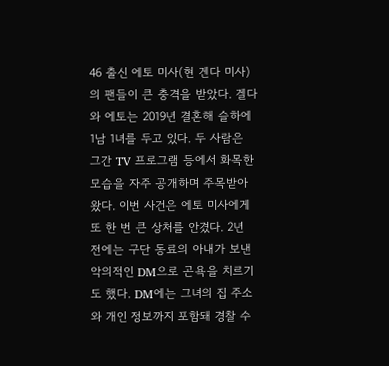46 출신 에토 미사(현 겐다 미사)의 팬들이 큰 충격을 받았다. 겔다와 에토는 2019년 결혼해 슬하에 1남 1녀를 두고 있다. 두 사람은 그간 TV 프로그램 등에서 화목한 모습을 자주 공개하며 주목받아 왔다. 이번 사건은 에토 미사에게 또 한 번 큰 상처를 안겼다. 2년 전에는 구단 동료의 아내가 보낸 악의적인 DM으로 곤욕을 치르기도 했다. DM에는 그녀의 집 주소와 개인 정보까지 포함돼 경찰 수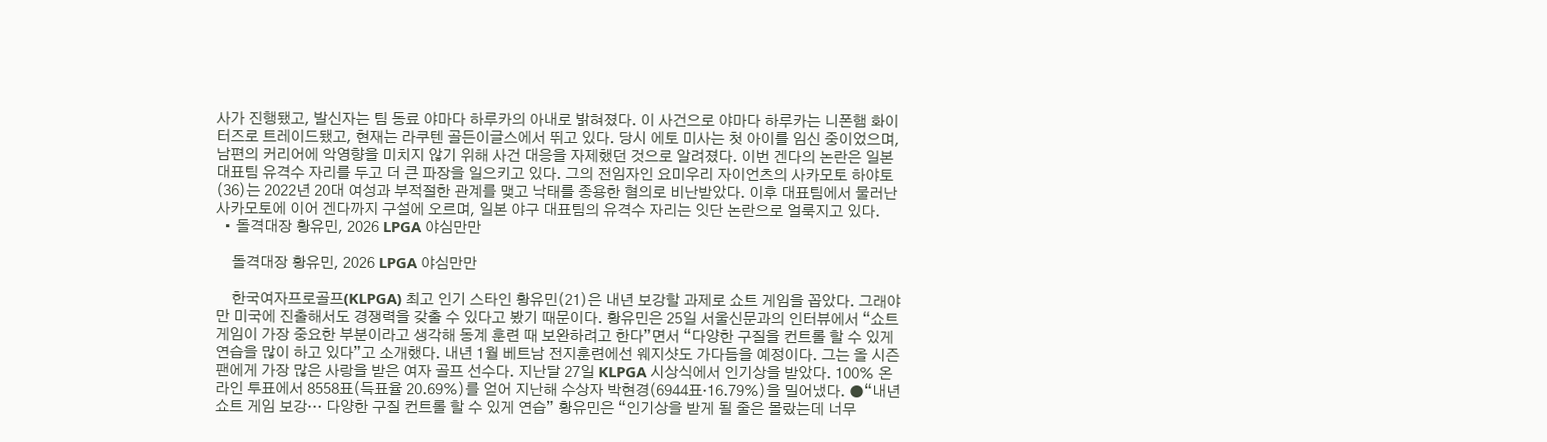사가 진행됐고, 발신자는 팀 동료 야마다 하루카의 아내로 밝혀졌다. 이 사건으로 야마다 하루카는 니폰햄 화이터즈로 트레이드됐고, 현재는 라쿠텐 골든이글스에서 뛰고 있다. 당시 에토 미사는 첫 아이를 임신 중이었으며, 남편의 커리어에 악영향을 미치지 않기 위해 사건 대응을 자제했던 것으로 알려졌다. 이번 겐다의 논란은 일본 대표팀 유격수 자리를 두고 더 큰 파장을 일으키고 있다. 그의 전임자인 요미우리 자이언츠의 사카모토 하야토(36)는 2022년 20대 여성과 부적절한 관계를 맺고 낙태를 종용한 혐의로 비난받았다. 이후 대표팀에서 물러난 사카모토에 이어 겐다까지 구설에 오르며, 일본 야구 대표팀의 유격수 자리는 잇단 논란으로 얼룩지고 있다.
  • 돌격대장 황유민, 2026 LPGA 야심만만

    돌격대장 황유민, 2026 LPGA 야심만만

    한국여자프로골프(KLPGA) 최고 인기 스타인 황유민(21)은 내년 보강할 과제로 쇼트 게임을 꼽았다. 그래야만 미국에 진출해서도 경쟁력을 갖출 수 있다고 봤기 때문이다. 황유민은 25일 서울신문과의 인터뷰에서 “쇼트 게임이 가장 중요한 부분이라고 생각해 동계 훈련 때 보완하려고 한다”면서 “다양한 구질을 컨트롤 할 수 있게 연습을 많이 하고 있다”고 소개했다. 내년 1월 베트남 전지훈련에선 웨지샷도 가다듬을 예정이다. 그는 올 시즌 팬에게 가장 많은 사랑을 받은 여자 골프 선수다. 지난달 27일 KLPGA 시상식에서 인기상을 받았다. 100% 온라인 투표에서 8558표(득표율 20.69%)를 얻어 지난해 수상자 박현경(6944표·16.79%)을 밀어냈다. ●“내년 쇼트 게임 보강… 다양한 구질 컨트롤 할 수 있게 연습” 황유민은 “인기상을 받게 될 줄은 몰랐는데 너무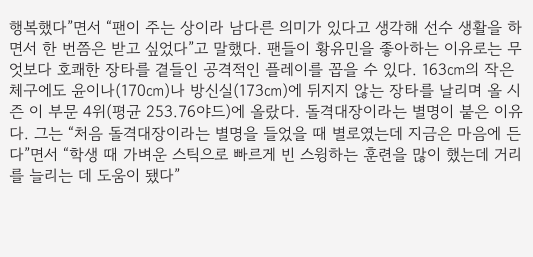행복했다”면서 “팬이 주는 상이라 남다른 의미가 있다고 생각해 선수 생활을 하면서 한 번쯤은 받고 싶었다”고 말했다. 팬들이 황유민을 좋아하는 이유로는 무엇보다 호쾌한 장타를 곁들인 공격적인 플레이를 꼽을 수 있다. 163㎝의 작은 체구에도 윤이나(170㎝)나 방신실(173㎝)에 뒤지지 않는 장타를 날리며 올 시즌 이 부문 4위(평균 253.76야드)에 올랐다. 돌격대장이라는 별명이 붙은 이유다. 그는 “처음 돌격대장이라는 별명을 들었을 때 별로였는데 지금은 마음에 든다”면서 “학생 때 가벼운 스틱으로 빠르게 빈 스윙하는 훈련을 많이 했는데 거리를 늘리는 데 도움이 됐다”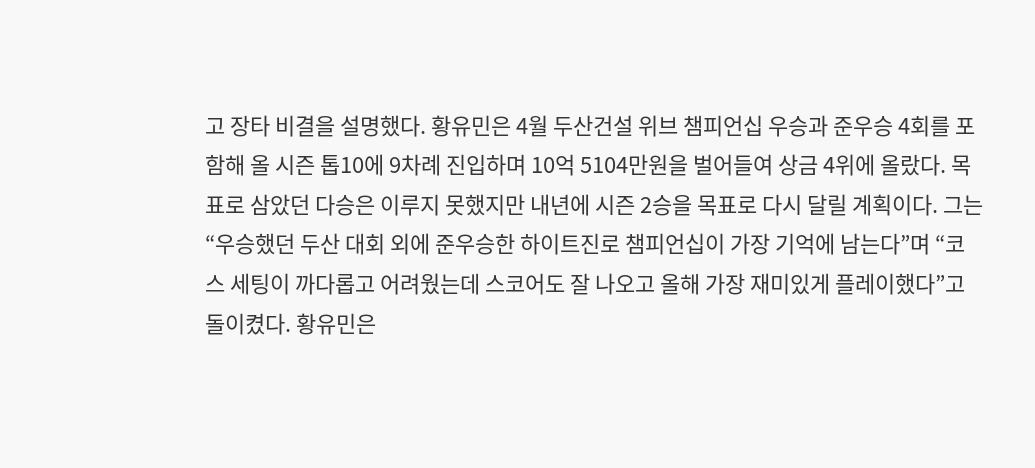고 장타 비결을 설명했다. 황유민은 4월 두산건설 위브 챔피언십 우승과 준우승 4회를 포함해 올 시즌 톱10에 9차례 진입하며 10억 5104만원을 벌어들여 상금 4위에 올랐다. 목표로 삼았던 다승은 이루지 못했지만 내년에 시즌 2승을 목표로 다시 달릴 계획이다. 그는 “우승했던 두산 대회 외에 준우승한 하이트진로 챔피언십이 가장 기억에 남는다”며 “코스 세팅이 까다롭고 어려웠는데 스코어도 잘 나오고 올해 가장 재미있게 플레이했다”고 돌이켰다. 황유민은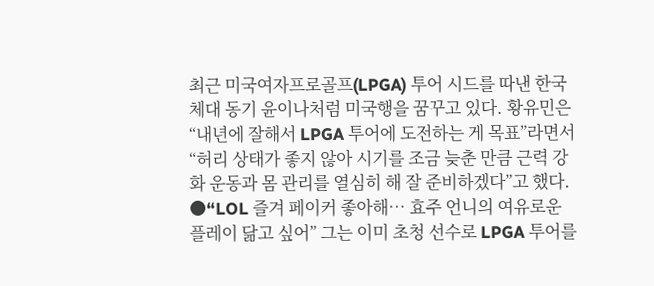최근 미국여자프로골프(LPGA) 투어 시드를 따낸 한국체대 동기 윤이나처럼 미국행을 꿈꾸고 있다. 황유민은 “내년에 잘해서 LPGA 투어에 도전하는 게 목표”라면서 “허리 상태가 좋지 않아 시기를 조금 늦춘 만큼 근력 강화 운동과 몸 관리를 열심히 해 잘 준비하겠다”고 했다. ●“LOL 즐겨 페이커 좋아해… 효주 언니의 여유로운 플레이 닮고 싶어” 그는 이미 초청 선수로 LPGA 투어를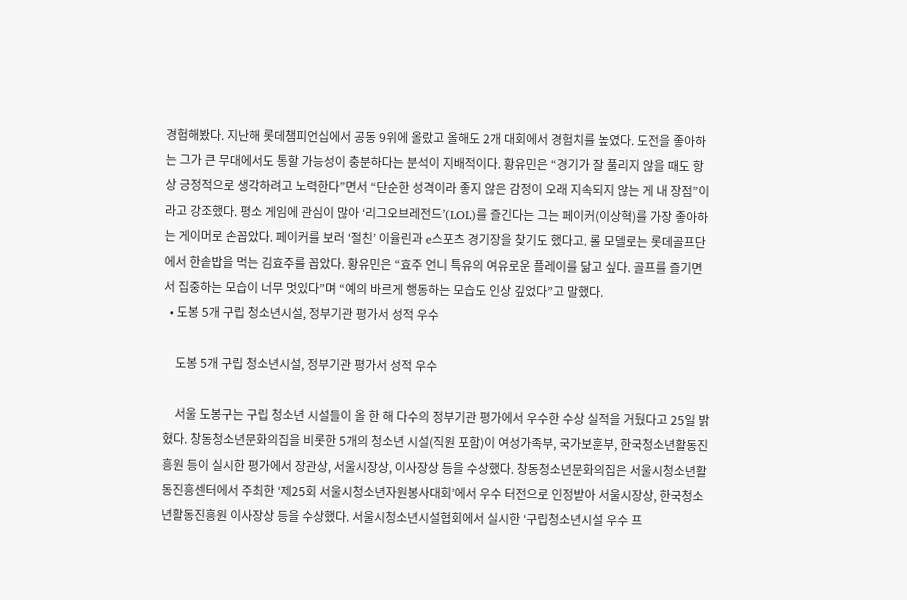경험해봤다. 지난해 롯데챔피언십에서 공동 9위에 올랐고 올해도 2개 대회에서 경험치를 높였다. 도전을 좋아하는 그가 큰 무대에서도 통할 가능성이 충분하다는 분석이 지배적이다. 황유민은 “경기가 잘 풀리지 않을 때도 항상 긍정적으로 생각하려고 노력한다”면서 “단순한 성격이라 좋지 않은 감정이 오래 지속되지 않는 게 내 장점”이라고 강조했다. 평소 게임에 관심이 많아 ‘리그오브레전드’(LOL)를 즐긴다는 그는 페이커(이상혁)를 가장 좋아하는 게이머로 손꼽았다. 페이커를 보러 ‘절친’ 이율린과 e스포츠 경기장을 찾기도 했다고. 롤 모델로는 롯데골프단에서 한솥밥을 먹는 김효주를 꼽았다. 황유민은 “효주 언니 특유의 여유로운 플레이를 닮고 싶다. 골프를 즐기면서 집중하는 모습이 너무 멋있다”며 “예의 바르게 행동하는 모습도 인상 깊었다”고 말했다.
  • 도봉 5개 구립 청소년시설, 정부기관 평가서 성적 우수

    도봉 5개 구립 청소년시설, 정부기관 평가서 성적 우수

    서울 도봉구는 구립 청소년 시설들이 올 한 해 다수의 정부기관 평가에서 우수한 수상 실적을 거뒀다고 25일 밝혔다. 창동청소년문화의집을 비롯한 5개의 청소년 시설(직원 포함)이 여성가족부, 국가보훈부, 한국청소년활동진흥원 등이 실시한 평가에서 장관상, 서울시장상, 이사장상 등을 수상했다. 창동청소년문화의집은 서울시청소년활동진흥센터에서 주최한 ‘제25회 서울시청소년자원봉사대회’에서 우수 터전으로 인정받아 서울시장상, 한국청소년활동진흥원 이사장상 등을 수상했다. 서울시청소년시설협회에서 실시한 ‘구립청소년시설 우수 프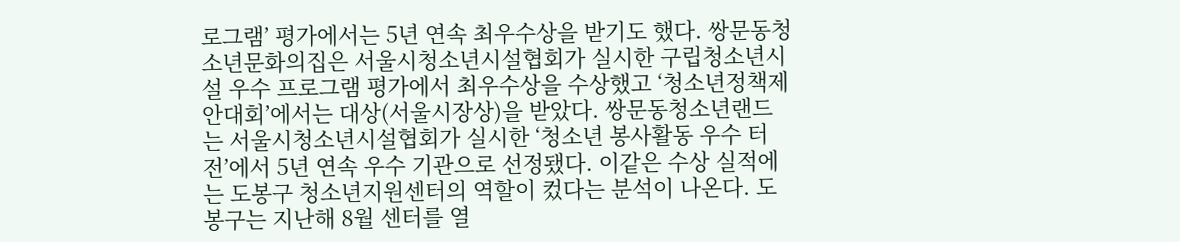로그램’ 평가에서는 5년 연속 최우수상을 받기도 했다. 쌍문동청소년문화의집은 서울시청소년시설협회가 실시한 구립청소년시설 우수 프로그램 평가에서 최우수상을 수상했고 ‘청소년정책제안대회’에서는 대상(서울시장상)을 받았다. 쌍문동청소년랜드는 서울시청소년시설협회가 실시한 ‘청소년 봉사활동 우수 터전’에서 5년 연속 우수 기관으로 선정됐다. 이같은 수상 실적에는 도봉구 청소년지원센터의 역할이 컸다는 분석이 나온다. 도봉구는 지난해 8월 센터를 열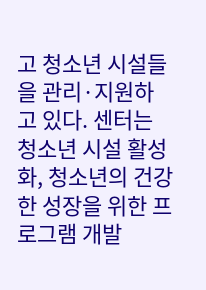고 청소년 시설들을 관리·지원하고 있다. 센터는 청소년 시설 활성화, 청소년의 건강한 성장을 위한 프로그램 개발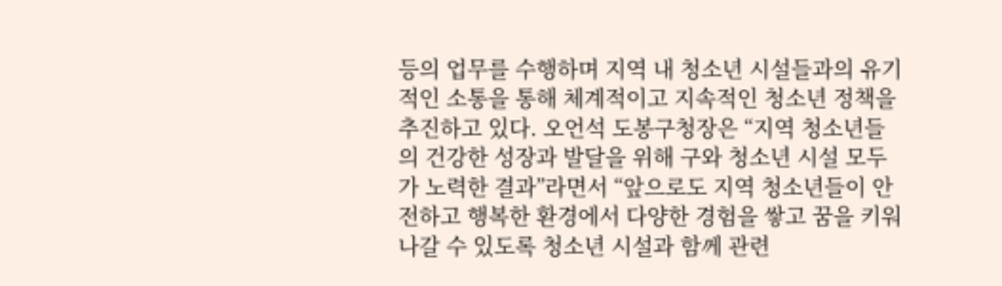등의 업무를 수행하며 지역 내 청소년 시설들과의 유기적인 소통을 통해 체계적이고 지속적인 청소년 정책을 추진하고 있다. 오언석 도봉구청장은 “지역 청소년들의 건강한 성장과 발달을 위해 구와 청소년 시설 모두가 노력한 결과”라면서 “앞으로도 지역 청소년들이 안전하고 행복한 환경에서 다양한 경험을 쌓고 꿈을 키워 나갈 수 있도록 청소년 시설과 함께 관련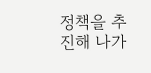정책을 추진해 나가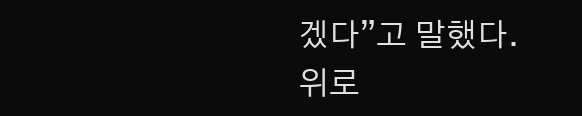겠다”고 말했다.
위로